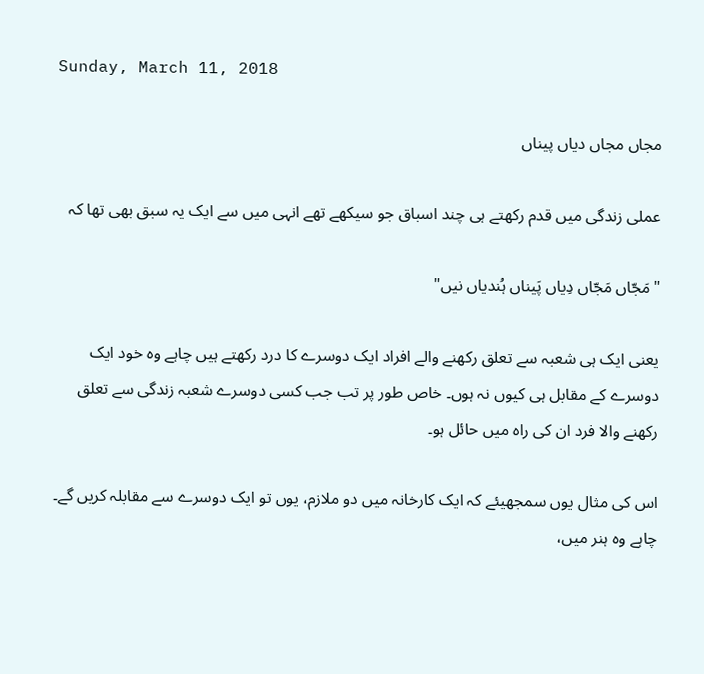Sunday, March 11, 2018

مجاں مجاں دیاں پیناں

عملی زندگی میں قدم رکھتے ہی چند اسباق جو سیکھے تھے انہی میں سے ایک یہ سبق بھی تھا کہ

"مَجّاں مَجّاں دِیاں پَیناں ہُندیاں نیں"

یعنی ایک ہی شعبہ سے تعلق رکھنے والے افراد ایک دوسرے کا درد رکھتے ہیں چاہے وہ خود ایک دوسرے کے مقابل ہی کیوں نہ ہوں۔ خاص طور پر تب جب کسی دوسرے شعبہ زندگی سے تعلق رکھنے والا فرد ان کی راہ میں حائل ہو۔

اس کی مثال یوں سمجھیئے کہ ایک کارخانہ میں دو ملازم، یوں تو ایک دوسرے سے مقابلہ کریں گے۔ چاہے وہ ہنر میں،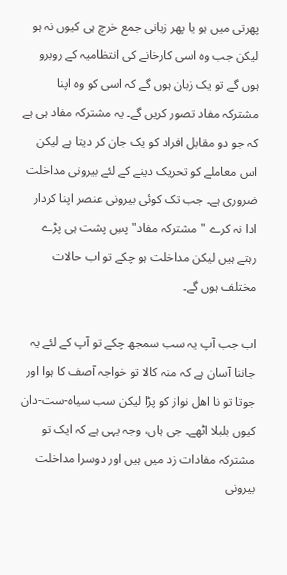پھرتی میں ہو یا پھر زبانی جمع خرچ ہی کیوں نہ ہو لیکن جب وہ اسی کارخانے کی انتظامیہ کے روبرو ہوں گے تو یک زبان ہوں گے کہ اسی کو وہ اپنا مشترکہ مفاد تصور کریں گے۔ یہ مشترکہ مفاد ہی ہے کہ جو دو مقابل افراد کو یک جان کر دیتا ہے لیکن اس معاملے کو تحریک دینے کے لئے بیرونی مداخلت ضروری ہے۔ جب تک کوئی بیرونی عنصر اپنا کردار ادا نہ کرے "مشترکہ مفاد" پسِ پشت ہی پڑے رہتے ہیں لیکن مداخلت ہو چکے تو اب حالات مختلف ہوں گے۔

اب جب آپ یہ سب سمجھ چکے تو آپ کے لئے یہ جاننا آسان ہے کہ منہ کالا تو خواجہ آصف کا ہوا اور جوتا تو نا اھل نواز کو پڑا لیکن سب سیاہ-ست-دان کیوں بلبلا اٹھے۔ جی ہاں، وجہ یہی ہے کہ ایک تو مشترکہ مفادات زد میں ہیں اور دوسرا مداخلت بیرونی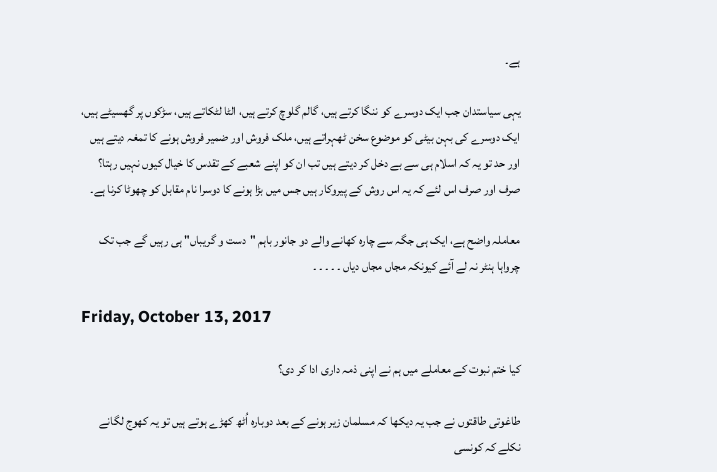ہے۔

یہی سیاستدان جب ایک دوسرے کو ننگا کرتے ہیں، گالم گلوچ کرتے ہیں، الٹا لٹکاتے ہیں، سڑکوں پر گھسیٹے ہیں، ایک دوسرے کی بہن بیٹی کو موضوع سخن ٹھہراتے ہیں، ملک فروش اور ضمیر فروش ہونے کا تمغہ دیتے ہیں اور حد تو یہ کہ اسلام ہی سے بے دخل کر دیتے ہیں تب ان کو اپنے شعبے کے تقدس کا خیال کیوں نہیں رہتا؟ صرف اور صرف اس لئے کہ یہ اس روش کے پیروکار ہیں جس میں بڑا ہونے کا دوسرا نام مقابل کو چھوٹا کرنا ہے۔

معاملہ واضح ہے، ایک ہی جگہ سے چارہ کھانے والے دو جانور باہم "دست و گریباں" ہی رہیں گے جب تک چرواہا ہنٹر نہ لے آئے کیونکہ مجاں مجاں دیاں ۔ ۔ ۔ ۔ ۔

Friday, October 13, 2017

کیا ختم نبوت کے معاملے میں ہم نے اپنی ذمہ داری ادا کر دی؟

طاغوتی طاقتوں نے جب یہ دیکھا کہ مسلمان زیر ہونے کے بعد دوبارہ اُٹھ کھڑے ہوتے ہیں تو یہ کھوج لگانے نکلے کہ کونسی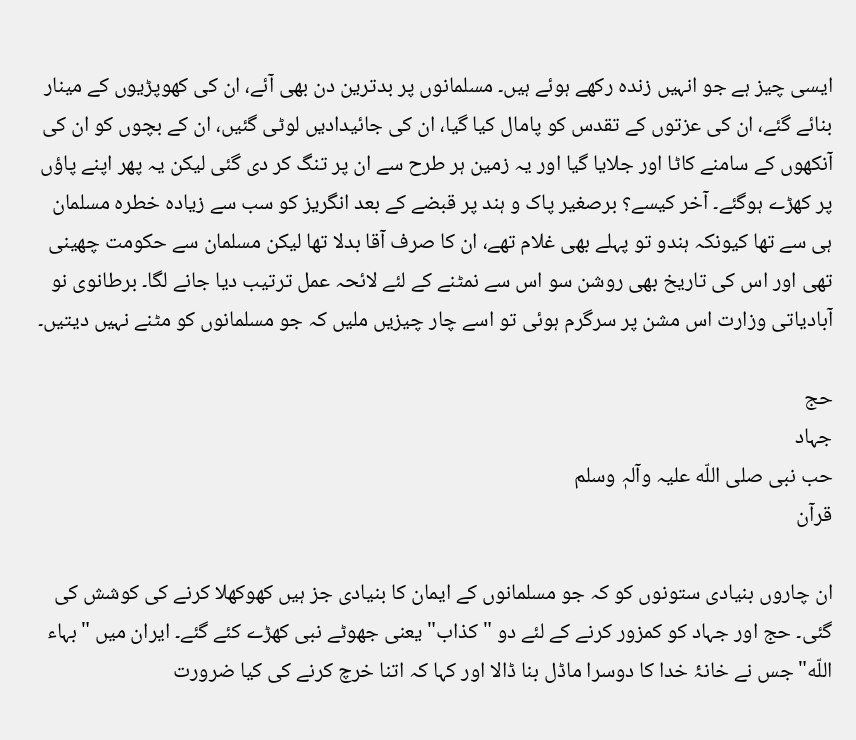ایسی چیز ہے جو انہیں زندہ رکھے ہوئے ہیں۔ مسلمانوں پر بدترین دن بھی آئے، ان کی کھوپڑیوں کے مینار بنائے گئے، ان کی عزتوں کے تقدس کو پامال کیا گیا، ان کی جائیدادیں لوٹی گئیں، ان کے بچوں کو ان کی آنکھوں کے سامنے کاٹا اور جلایا گیا اور یہ زمین ہر طرح سے ان پر تنگ کر دی گئی لیکن یہ پھر اپنے پاؤں پر کھڑے ہوگئے۔ آخر کیسے؟ برصغیر پاک و ہند پر قبضے کے بعد انگریز کو سب سے زیادہ خطرہ مسلمان ہی سے تھا کیونکہ ہندو تو پہلے بھی غلام تھے، ان کا صرف آقا بدلا تھا لیکن مسلمان سے حکومت چھینی تھی اور اس کی تاریخ بھی روشن سو اس سے نمٹنے کے لئے لائحہ عمل ترتیب دیا جانے لگا۔ برطانوی نو آبادیاتی وزارت اس مشن پر سرگرم ہوئی تو اسے چار چیزیں ملیں کہ جو مسلمانوں کو مٹنے نہیں دیتیں۔

حج
جہاد
حب نبی صلی اللّه علیہ وآلہٖ وسلم
قرآن

ان چاروں بنیادی ستونوں کو کہ جو مسلمانوں کے ایمان کا بنیادی جز ہیں کھوکھلا کرنے کی کوشش کی گئی۔ حج اور جہاد کو کمزور کرنے کے لئے دو "کذاب" یعنی جھوٹے نبی کھڑے کئے گئے۔ ایران میں "بہاء اللّه" جس نے خانۂ خدا کا دوسرا ماڈل بنا ڈالا اور کہا کہ اتنا خرچ کرنے کی کیا ضرورت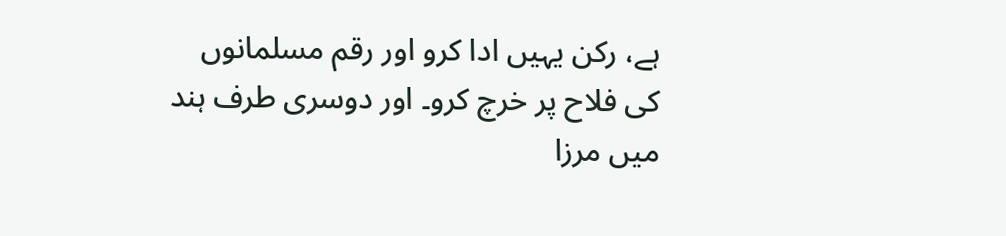ہے، رکن یہیں ادا کرو اور رقم مسلمانوں کی فلاح پر خرچ کرو۔ اور دوسری طرف ہند میں مرزا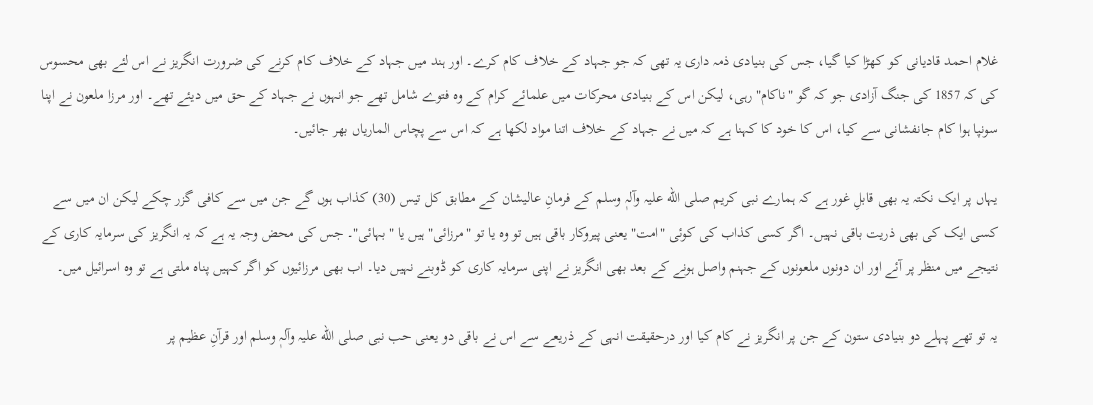غلام احمد قادیانی کو کھڑا کیا گیا، جس کی بنیادی ذمہ داری یہ تھی کہ جو جہاد کے خلاف کام کرے۔ اور ہند میں جہاد کے خلاف کام کرنے کی ضرورت انگریز نے اس لئے بھی محسوس کی کہ 1857 کی جنگ آزادی جو کہ گو "ناکام" رہی، لیکن اس کے بنیادی محرکات میں علمائے کرام کے وہ فتوے شامل تھے جو انہوں نے جہاد کے حق میں دیئے تھے۔ اور مرزا ملعون نے اپنا سونپا ہوا کام جانفشانی سے کیا، اس کا خود کا کہنا ہے کہ میں نے جہاد کے خلاف اتنا مواد لکھا ہے کہ اس سے پچاس الماریاں بھر جائیں۔

یہاں پر ایک نکتہ یہ بھی قابلِ غور ہے کہ ہمارے نبی کریم صلی اللّه علیہ وآلہٖ وسلم کے فرمانِ عالیشان کے مطابق کل تیس (30) کذاب ہوں گے جن میں سے کافی گزر چکے لیکن ان میں سے کسی ایک کی بھی ذریت باقی نہیں۔ اگر کسی کذاب کی کوئی "امت" یعنی پیروکار باقی ہیں تو وہ یا تو "مرزائی" ہیں یا "بہائی"۔ جس کی محض وجہ یہ ہے کہ یہ انگریز کی سرمایہ کاری کے نتیجے میں منظر پر آئے اور ان دونوں ملعونوں کے جہنم واصل ہونے کے بعد بھی انگریز نے اپنی سرمایہ کاری کو ڈوبنے نہیں دیا۔ اب بھی مرزائیوں کو اگر کہیں پناہ ملتی ہے تو وہ اسرائیل میں۔

یہ تو تھے پہلے دو بنیادی ستون کے جن پر انگریز نے کام کیا اور درحقیقت انہی کے ذریعے سے اس نے باقی دو یعنی حب نبی صلی اللّه علیہ وآلہٖ وسلم اور قرآنِ عظیم پر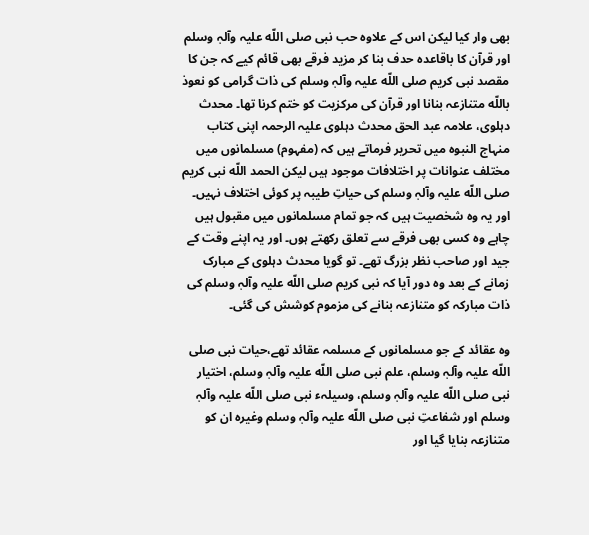بھی وار کیا لیکن اس کے علاوہ حب نبی صلی اللّه علیہ وآلہٖ وسلم اور قرآن کا باقاعدہ حدف بنا کر مزید فرقے بھی قائم کیے کہ جن کا مقصد نبی کریم صلی اللّه علیہ وآلہٖ وسلم کی ذات گرامی کو نعوذ باللّه متنازعہ بنانا اور قرآن کی مرکزیت کو ختم کرنا تھا۔ محدث دہلوی، علامہ عبد الحق محدث دہلوی علیہ الرحمہ اپنی کتاب منہاج النبوہ میں تحریر فرماتے ہیں کہ (مفہوم) مسلمانوں میں مختلف عنوانات پر اختلافات موجود ہیں لیکن الحمد اللّه نبی کریم صلی اللّه علیہ وآلہٖ وسلم کی حیاتِ طیبہ پر کوئی اختلاف نہیں۔ اور یہ وہ شخصیت ہیں کہ جو تمام مسلمانوں میں مقبول ہیں چاہے وہ کسی بھی فرقے سے تعلق رکھتے ہوں۔ اور یہ اپنے وقت کے جید اور صاحب نظر بزرگ تھے۔ تو گویا محدث دہلوی کے مبارک زمانے کے بعد وہ دور آیا کہ نبی کریم صلی اللّه علیہ وآلہٖ وسلم کی ذات مبارکہ کو متنازعہ بنانے کی مزموم کوشش کی گئی۔

وہ عقائد کے جو مسلمانوں کے مسلمہ عقائد تھے،حیات نبی صلی اللّه علیہ وآلہٖ وسلم، علم نبی صلی اللّه علیہ وآلہٖ وسلم، اختیار نبی صلی اللّه علیہ وآلہٖ وسلم، وسیلہء نبی صلی اللّه علیہ وآلہٖ وسلم اور شفاعتِ نبی صلی اللّه علیہ وآلہٖ وسلم وغیرہ ان کو متنازعہ بنایا گیا اور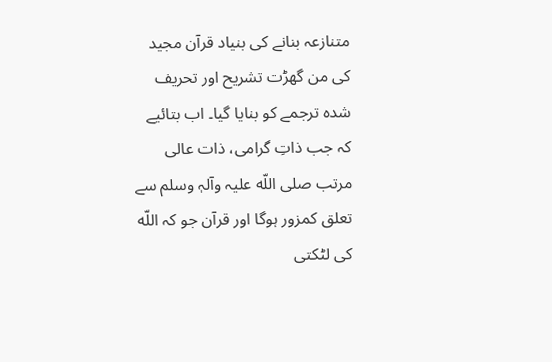متنازعہ بنانے کی بنیاد قرآن مجید کی من گھڑت تشریح اور تحریف شدہ ترجمے کو بنایا گیا۔ اب بتائیے کہ جب ذاتِ گرامی، ذات عالی مرتب صلی اللّه علیہ وآلہٖ وسلم سے تعلق کمزور ہوگا اور قرآن جو کہ اللّه کی لٹکتی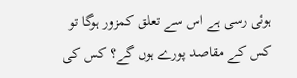ہوئی رسی ہے اس سے تعلق کمزور ہوگا تو کس کے مقاصد پورے ہوں گے؟ کس کی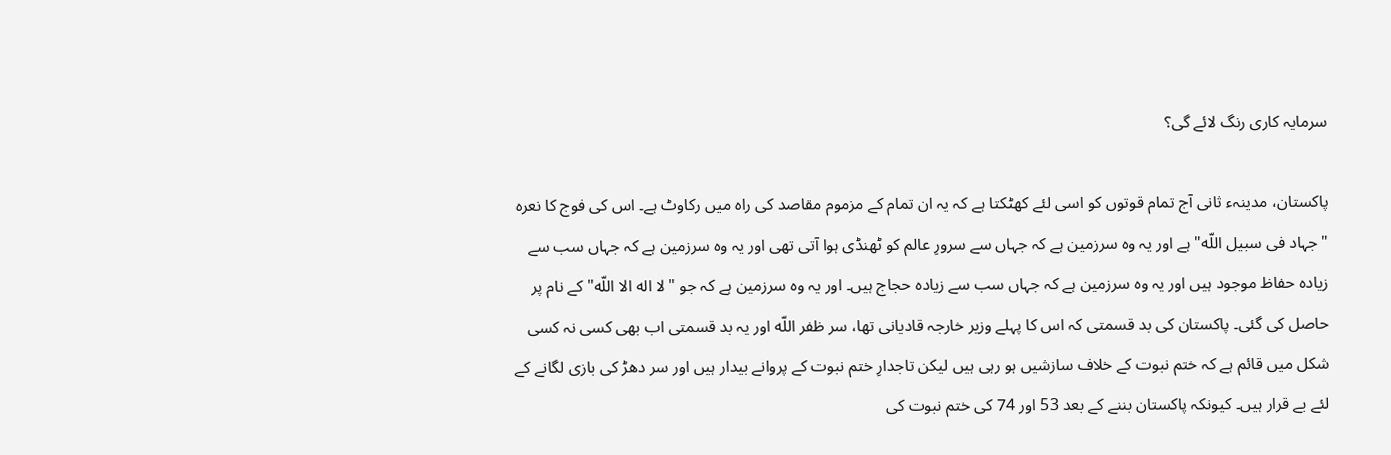سرمایہ کاری رنگ لائے گی؟

پاکستان، مدینہء ثانی آج تمام قوتوں کو اسی لئے کھٹکتا ہے کہ یہ ان تمام کے مزموم مقاصد کی راہ میں رکاوٹ ہے۔ اس کی فوج کا نعرہ "جہاد فی سبیل اللّه" ہے اور یہ وہ سرزمین ہے کہ جہاں سے سرورِ عالم کو ٹھنڈی ہوا آتی تھی اور یہ وہ سرزمین ہے کہ جہاں سب سے زیادہ حفاظ موجود ہیں اور یہ وہ سرزمین ہے کہ جہاں سب سے زیادہ حجاج ہیں۔ اور یہ وہ سرزمین ہے کہ جو "لا اله الا اللّه" کے نام پر حاصل کی گئی۔ پاکستان کی بد قسمتی کہ اس کا پہلے وزیر خارجہ قادیانی تھا، سر ظفر اللّه اور یہ بد قسمتی اب بھی کسی نہ کسی شکل میں قائم ہے کہ ختم نبوت کے خلاف سازشیں ہو رہی ہیں لیکن تاجدارِ ختم نبوت کے پروانے بیدار ہیں اور سر دھڑ کی بازی لگانے کے لئے بے قرار ہیں۔ کیونکہ پاکستان بننے کے بعد 53 اور 74 کی ختم نبوت کی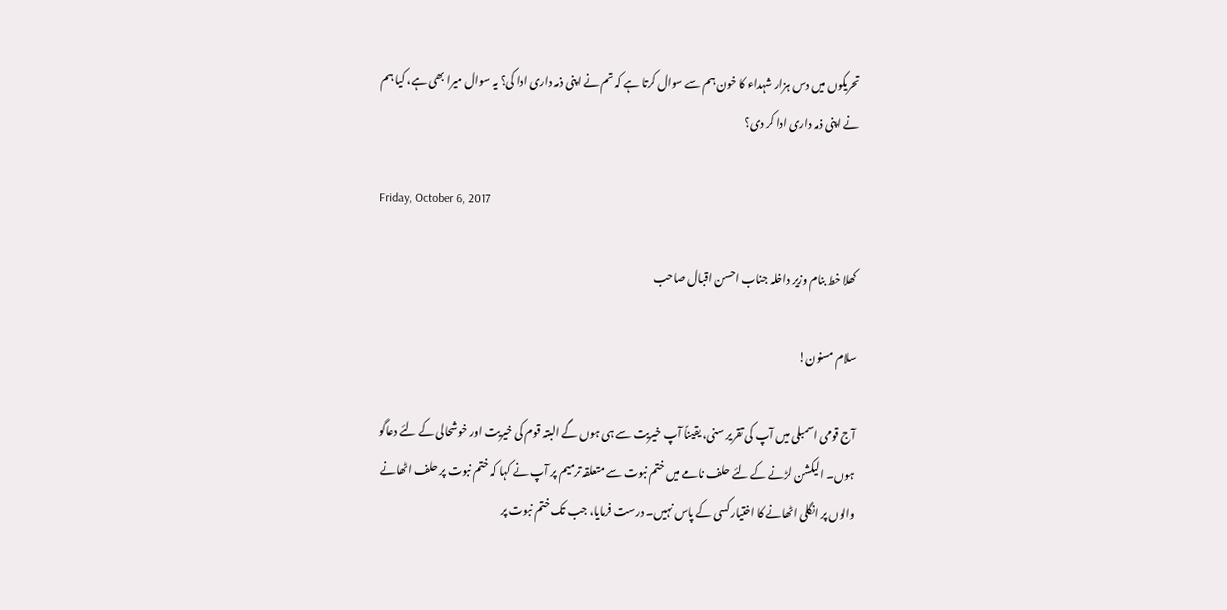تحریکوں میں دس ہزار شہداء کا خون ہم سے سوال کرتا ہے کہ تم نے اپنی ذمہ داری ادا کی؟ یہ سوال میرا بھی ہے، کیا ہم نے اپنی ذمہ داری ادا کر دی؟

Friday, October 6, 2017

کھلا خط بنام وزیر داخلہ جناب احسن اقبال صاحب

سلام مسنون!

آج قومی اسمبلی میں آپ کی تقریر سنی، یقیناً آپ خیریت سے ہی ہوں گے البتہ قوم کی خیریت اور خوشحالی کے لئے دعاگو ہوں۔ الیکشن لڑنے کے لئے حلف نامے میں ختم نبوت سے متعلقہ ترمیم پر آپ نے کہا کہ ختم نبوت پر حلف اٹھانے والوں پر انگلی اٹھانے کا اختیار کسی کے پاس نہیں۔ درست فرمایا، جب تک ختم نبوت پر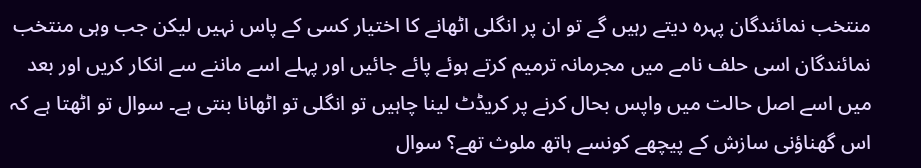منتخب نمائندگان پہرہ دیتے رہیں گے تو ان پر انگلی اٹھانے کا اختیار کسی کے پاس نہیں لیکن جب وہی منتخب نمائندگان اسی حلف نامے میں مجرمانہ ترمیم کرتے ہوئے پائے جائیں اور پہلے اسے ماننے سے انکار کریں اور بعد میں اسے اصل حالت میں واپس بحال کرنے پر کریڈٹ لینا چاہیں تو انگلی تو اٹھانا بنتی ہے۔ سوال تو اٹھتا ہے کہ اس گھناؤنی سازش کے پیچھے کونسے ہاتھ ملوث تھے؟ سوال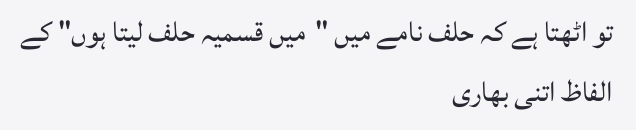تو اٹھتا ہے کہ حلف نامے میں "میں قسمیہ حلف لیتا ہوں" کے الفاظ اتنی بھاری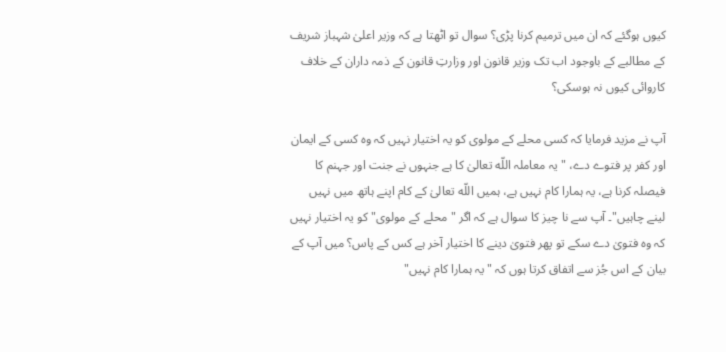کیوں ہوگئے کہ ان میں ترمیم کرنا پڑی؟ سوال تو اٹھتا ہے کہ وزیر اعلیٰ شہباز شریف کے مطالبے کے باوجود اب تک وزیر قانون اور وزارتِ قانون کے ذمہ داران کے خلاف کاروائی کیوں نہ ہوسکی؟

آپ نے مزید فرمایا کہ کسی محلے کے مولوی کو یہ اختیار نہیں کہ وہ کسی کے ایمان اور کفر پر فتوے دے، "یہ معاملہ اللّه تعالیٰ کا ہے جنہوں نے جنت اور جہنم کا فیصلہ کرنا ہے، یہ ہمارا کام نہیں ہے، ہمیں اللّه تعالیٰ کے کام اپنے ہاتھ میں نہیں لینے چاہیں"۔ آپ سے نا چیز کا سوال ہے کہ اگر "محلے کے مولوی" کو یہ اختیار نہیں کہ وہ فتویٰ دے سکے تو پھر فتویٰ دینے کا اختیار آخر ہے کس کے پاس؟ میں آپ کے بیان کے اس جُز سے اتفاق کرتا ہوں کہ "یہ ہمارا کام نہیں"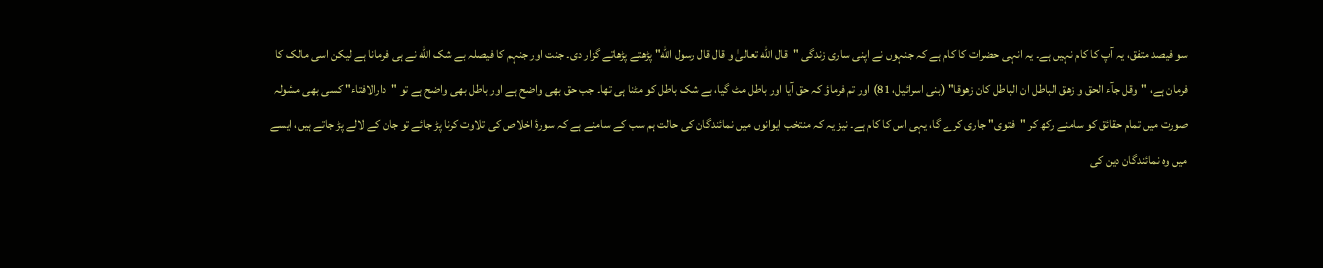سو فیصد متفق، یہ آپ کا کام نہیں ہے۔ یہ انہی حضرات کا کام ہے کہ جنہوں نے اپنی ساری زندگی "قال اللّه تعالیٰ و قال قال رسول اللّه" پڑھتے پڑھاتے گزار دی۔ جنت اور جنہم کا فیصلہ بے شک اللّه نے ہی فرمانا ہے لیکن اسی مالک کا فرمان ہے، "وقل جآء الحق و زھق الباطل ان الباطل کان زھوقا" (بنی اسرائیل، 81) اور تم فرماؤ کہ حق آیا اور باطل مٹ گیا، بے شک باطل کو مٹنا ہی تھا۔ جب حق بھی واضح ہے اور باطل بھی واضح ہے تو "دارالافتاء" کسی بھی مسٔولہ صورت میں تمام حقائق کو سامنے رکھ کر "فتوی" جاری کرے گا، یہی اس کا کام ہے۔ نیز یہ کہ منتخب ایوانوں میں نمائندگان کی حالت ہم سب کے سامنے ہے کہ سورۂ اخلاص کی تلاوت کرنا پڑ جائے تو جان کے لالے پڑ جاتے ہیں، ایسے میں وہ نمائندگان دین کی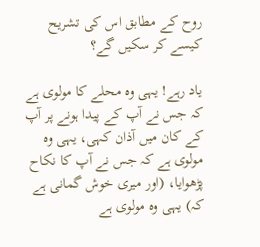روح کے مطابق اس کی تشریح کیسے کر سکیں گے؟

یاد رہے! یہی وہ محلے کا مولوی ہے کہ جس نے آپ کے پیدا ہونے پر آپ کے کان میں آذان کہی، یہی وہ مولوی ہے کہ جس نے آپ کا نکاح پڑھوایا، (اور میری خوش گمانی ہے کہ) یہی وہ مولوی ہے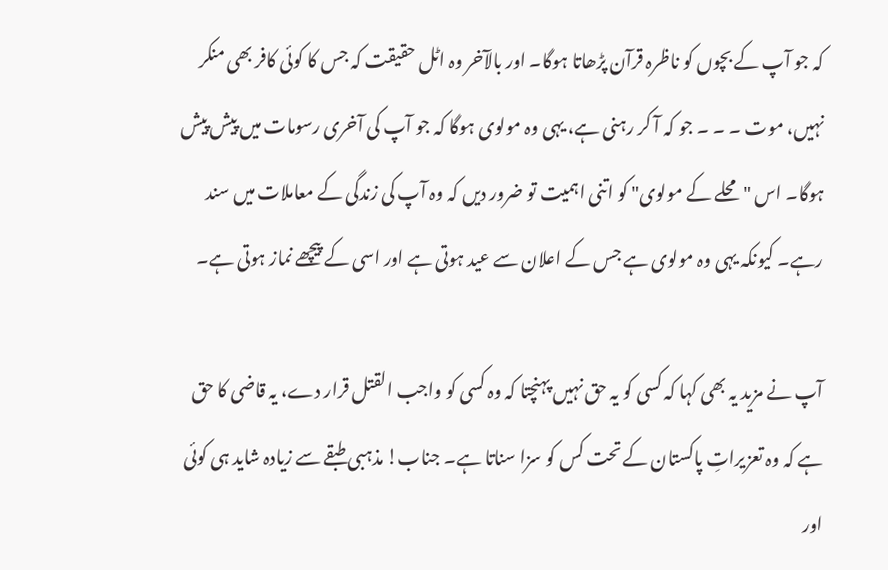کہ جو آپ کے بچوں کو ناظرہ قرآن پڑھاتا ہوگا۔ اور بالآخر وہ اٹل حقیقت کہ جس کا کوئی کافر بھی منکر نہیں، موت ۔ ۔ ۔ جو کہ آ کر رہنی ہے، یہی وہ مولوی ہوگا کہ جو آپ کی آخری رسومات میں پیش پیش ہوگا۔ اس "محلے کے مولوی" کو اتنی اہمیت تو ضرور دیں کہ وہ آپ کی زندگی کے معاملات میں سند رہے۔ کیونکہ یہی وہ مولوی ہے جس کے اعلان سے عید ہوتی ہے اور اسی کے پیچھے نماز ہوتی ہے۔

آپ نے مزید یہ بھی کہا کہ کسی کو یہ حق نہیں پہنچتا کہ وہ کسی کو واجب القتل قرار دے، یہ قاضی کا حق ہے کہ وہ تعزیراتِ پاکستان کے تحت کس کو سزا سناتا ہے۔ جناب! مذہبی طبقے سے زیادہ شاید ہی کوئی اور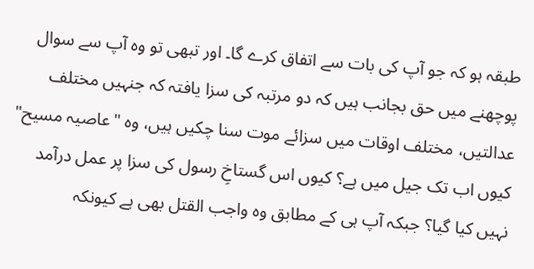طبقہ ہو کہ جو آپ کی بات سے اتفاق کرے گا۔ اور تبھی تو وہ آپ سے سوال پوچھنے میں حق بجانب ہیں کہ دو مرتبہ کی سزا یافتہ کہ جنہیں مختلف عدالتیں، مختلف اوقات میں سزائے موت سنا چکیں ہیں، وہ "عاصیہ مسیح" کیوں اب تک جیل میں ہے؟ کیوں اس گستاخِ رسول کی سزا پر عمل درآمد نہیں کیا گیا؟ جبکہ آپ ہی کے مطابق وہ واجب القتل بھی ہے کیونکہ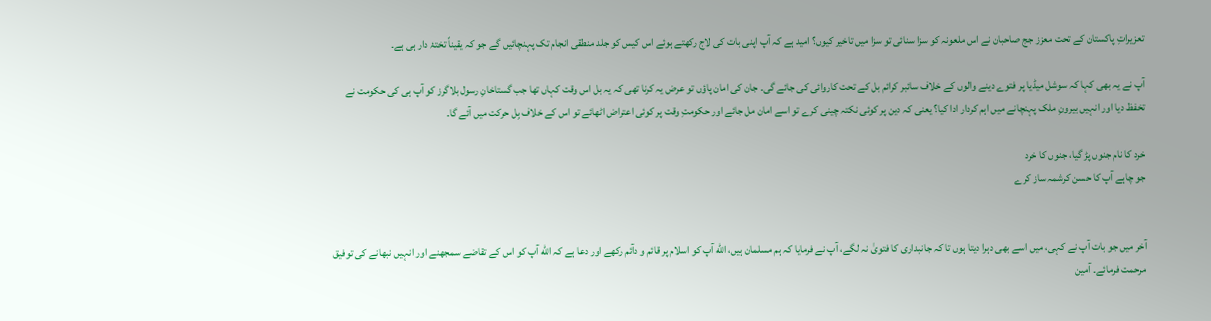تعزیراتِ پاکستان کے تحت معزز جج صاحبان نے اس ملعونہ کو سزا سنائی تو سزا میں تاخیر کیوں؟ امید ہے کہ آپ اپنی بات کی لاج رکھتے ہوئے اس کیس کو جلد منطقی انجام تک پہنچائیں گے جو کہ یقیناً تختۂ دار ہی ہے۔

آپ نے یہ بھی کہا کہ سوشل میڈیا پر فتوے دینے والوں کے خلاف سائبر کرائم بل کے تحت کاروائی کی جائے گی۔ جان کی امان پاؤں تو عرض یہ کرنا تھی کہ یہ بل اس وقت کہاں تھا جب گستاخانِ رسول بلاگرز کو آپ ہی کی حکومت نے تخفظ دیا اور انہیں بیرونِ ملک پہنچانے میں اہم کردار ادا کیا؟ یعنی کہ دین پر کوئی نکتہ چینی کرے تو اسے امان مل جائے اور حکومتِ وقت پر کوئی اعتراض اٹھائے تو اس کے خلاف بِل حرکت میں آئے گا۔

خرد کا نام جنوں پڑ گیا، جنوں کا خرد
جو چاہے آپ کا حسن کرشمہ ساز کرے


آخر میں جو بات آپ نے کہی، میں اسے بھی دہرا دیتا ہوں تا کہ جانبداری کا فتویٰ نہ لگے، آپ نے فرمایا کہ ہم مسلمان ہیں، اللّه آپ کو اسلام پر قائم و دآئم رکھے اور دعا ہے کہ اللّه آپ کو اس کے تقاضے سمجھنے اور انہیں نبھانے کی توفیق مرحمت فرمائے۔ آمین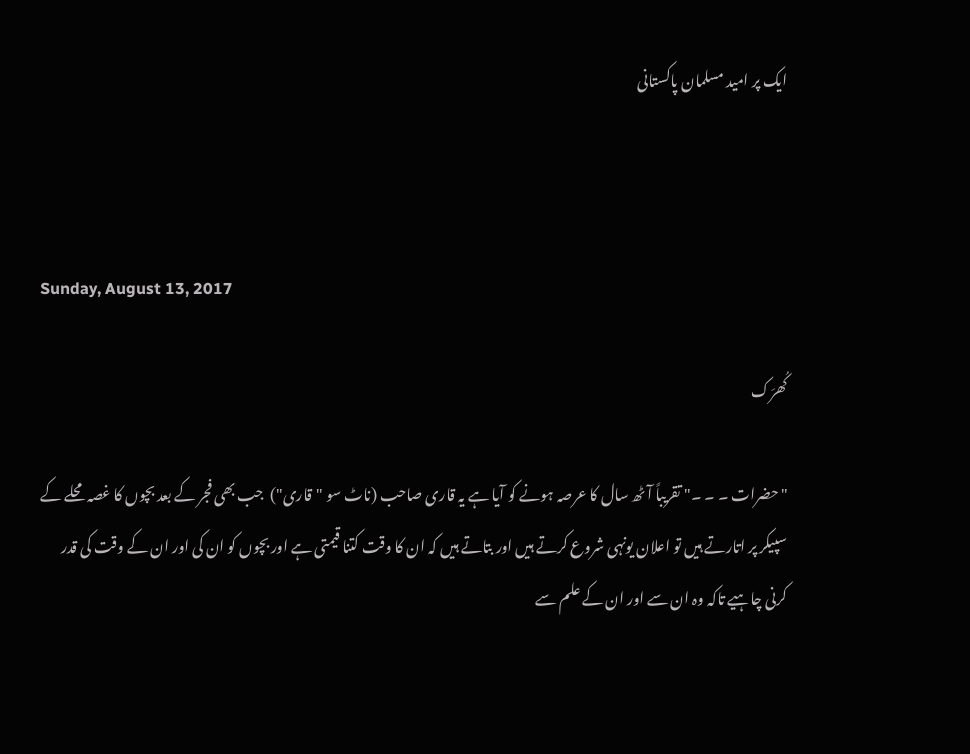ایک پر امید مسلمان پاکستانی



Sunday, August 13, 2017

کُھرَک

"حضرات ۔ ۔ ۔" تقریباً آٹھ سال کا عرصہ ہونے کو آیا ہے یہ قاری صاحب (ناٹ سو "قاری")  جب بھی فجر کے بعد بچوں کا غصہ محلے کے سپیکر پر اتارتے ہیں تو اعلان یونہی شروع کرتے ہیں اور بتاتے ہیں کہ ان کا وقت کتنا قیمتی ہے اور بچوں کو ان کی اور ان کے وقت کی قدر کرنی چاہیے تاکہ وہ ان سے اور ان کے علم سے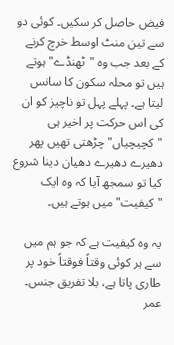فیض حاصل کر سکیں۔ کوئی دو سے تین منٹ اوسط خرچ کرنے کے بعد جب وہ "ٹھنڈے" ہوتے ہیں تو محلہ سکون کا سانس لیتا ہے۔ پہلے پہل تو ناچیز کو ان کی اس حرکت پر اخیر ہی "کچیچیاں" چڑھتی تھیں پھر دھیرے دھیرے دھیان دینا شروع کیا تو سمجھ آیا کہ وہ ایک "کیفیت" میں ہوتے ہیں۔

یہ وہ کیفیت ہے کہ جو ہم میں سے ہر کوئی وقتاً فوقتاً خود پر طاری پاتا ہے، بلا تفریق جنس۔ عمر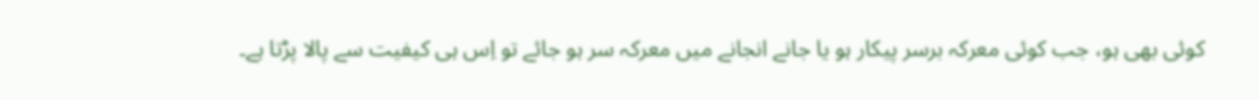کوئی بھی ہو، جب کوئی معرکہ برسر پیکار ہو یا جانے انجانے میں معرکہ سر ہو جائے تو اِس ہی کیفیت سے پالا پڑتا ہے۔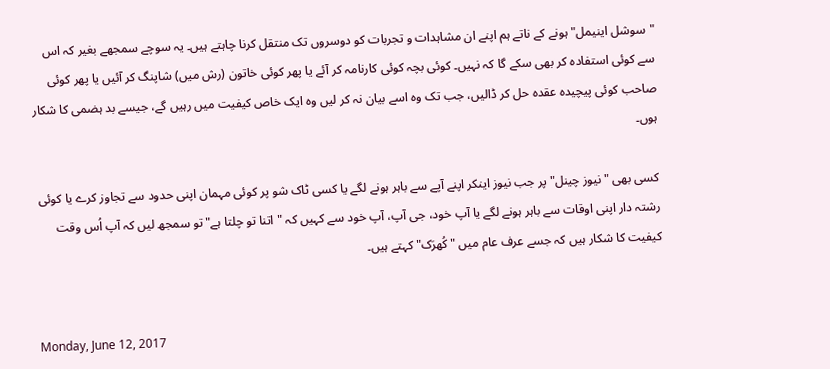"سوشل اینیمل" ہونے کے ناتے ہم اپنے ان مشاہدات و تجربات کو دوسروں تک منتقل کرنا چاہتے ہیں۔ یہ سوچے سمجھے بغیر کہ اس سے کوئی استفادہ کر بھی سکے گا کہ نہیں۔ کوئی بچہ کوئی کارنامہ کر آئے یا پھر کوئی خاتون (رش میں) شاپنگ کر آئیں یا پھر کوئی صاحب کوئی پیچیدہ عقدہ حل کر ڈالیں، جب تک وہ اسے بیان نہ کر لیں وہ ایک خاص کیفیت میں رہیں گے، جیسے بد ہضمی کا شکار ہوں۔

کسی بھی "نیوز چینل" پر جب نیوز اینکر اپنے آپے سے باہر ہونے لگے یا کسی ٹاک شو پر کوئی مہمان اپنی حدود سے تجاوز کرے یا کوئی رشتہ دار اپنی اوقات سے باہر ہونے لگے یا آپ خود، جی آپ، آپ خود سے کہیں کہ "اتنا تو چلتا ہے" تو سمجھ لیں کہ آپ اُس وقت کیفیت کا شکار ہیں کہ جسے عرف عام میں "کُھرَک" کہتے ہیں۔


Monday, June 12, 2017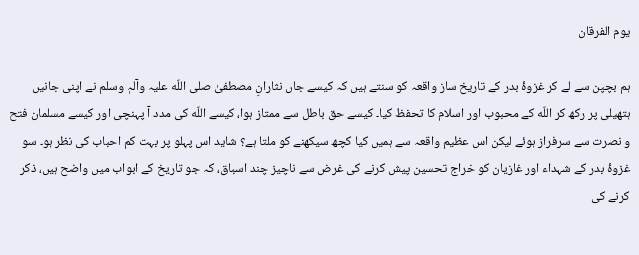یوم الفرقان

ہم بچپن سے لے کر غزوۂ بدر کے تاریخ ساز واقعہ کو سنتے ہیں کہ کیسے جاں نثارانِ مصطفیٰ صلی اللّه علیہ وآلہٖ وسلم نے اپنی جانیں ہتھیلی پر رکھ کر اللّه کے محبوب اور اسلام کا تحفظ کیا۔ کیسے حق باطل سے ممتاز ہوا، کیسے اللّه کی مدد آ پہنچی اور کیسے مسلمان فتح و نصرت سے سرفراز ہوئے لیکن اس عظیم واقعہ سے ہمیں کیا کچھ سیکھنے کو ملتا ہے؟ شاید اس پہلو پر بہت کم احباب کی نظر ہو۔ سو غزوۂ بدر کے شہداء اور غازیان کو خراج تحسین پیش کرنے کی غرض سے ناچیز چند اسباق، کہ جو تاریخ کے ابواب میں واضح ہیں، ذکر کرنے کی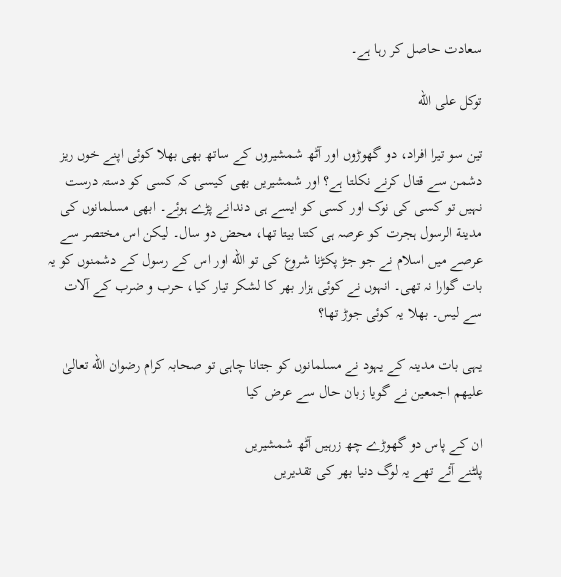سعادت حاصل کر رہا ہے۔

توکل علی اللّه

تین سو تیرا افراد، دو گھوڑوں اور آٹھ شمشیروں کے ساتھ بھی بھلا کوئی اپنے خوں ریز دشمن سے قتال کرنے نکلتا ہے؟ اور شمشیریں بھی کیسی کہ کسی کو دستہ درست نہیں تو کسی کی نوک اور کسی کو ایسے ہی دندانے پڑے ہوئے۔ ابھی مسلمانوں کی مدینة الرسول ہجرت کو عرصہ ہی کتنا بیتا تھا، محض دو سال۔ لیکن اس مختصر سے عرصے میں اسلام نے جو جڑ پکڑنا شروع کی تو اللّه اور اس کے رسول کے دشمنوں کو یہ بات گوارا نہ تھی۔ انہوں نے کوئی ہزار بھر کا لشکر تیار کیا، حرب و ضرب کے آلات سے لیس۔ بھلا یہ کوئی جوڑ تھا؟

یہی بات مدینہ کے یہود نے مسلمانوں کو جتانا چاہی تو صحابہ کرام رضوان اللّه تعالیٰ علیھم اجمعین نے گویا زبان حال سے عرض کیا

ان کے پاس دو گھوڑے چھ زرہیں آٹھ شمشیریں
پلٹنے آئے تھے یہ لوگ دنیا بھر کی تقدیریں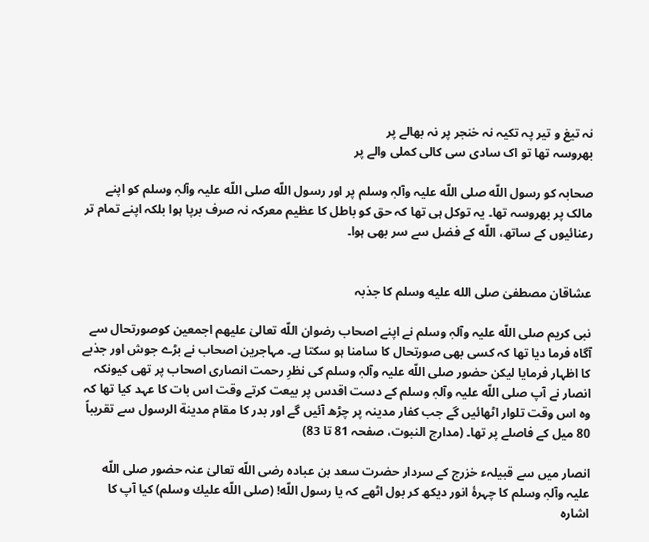نہ تیغ و تیر پہ تکیہ نہ خنجر پر نہ بھالے پر
بھروسہ تھا تو اک سادی سی کالی کملی والے پر

صحابہ کو رسول اللّه صلی اللّه علیہ وآلہٖ وسلم پر اور رسول اللّه صلی اللّه علیہ وآلہٖ وسلم کو اپنے مالک پر بھروسہ تھا۔ یہ توکل ہی تھا کہ حق کو باطل کا عظیم معرکہ نہ صرف برپا ہوا بلکہ اپنے تمام تر رعنائیوں کے ساتھ، اللّه کے فضل سے سر بھی ہوا۔


عشاقان مصطفیٰ صلى الله عليه وسلم کا جذبہ

نبی کریم صلی اللّه علیہ وآلہٖ وسلم نے اپنے اصحاب رضوان اللّه تعالیٰ علیھم اجمعین کوصورتحال سے آگاہ فرما دیا تھا کہ کسی بھی صورتحال کا سامنا ہو سکتا ہے۔ مہاجرین اصحاب نے بڑے جوش اور جذبے کا اظہار فرمایا لیکن حضور صلی اللّه علیہ وآلہٖ وسلم کی نظرِ رحمت انصاری اصحاب پر تھی کیونکہ انصار نے آپ صلی اللّه علیہ وآلہٖ وسلم کے دست اقدس پر بیعت کرتے وقت اس بات کا عہد کیا تھا کہ وہ اس وقت تلوار اٹھائیں گے جب کفار مدینہ پر چڑھ آئیں گے اور بدر کا مقام مدینة الرسول سے تقریباً 80 میل کے فاصلے پر تھا۔ (مدارج النبوت، صفحہ 81 تا 83)

انصار میں سے قبیلہء خزرج کے سردار حضرت سعد بن عبادہ رضی اللّه تعالیٰ عنہ حضور صلی اللّه علیہ وآلہٖ وسلم کا چہرۂ انور دیکھ کر بول اٹھے کہ یا رسول اللّه! (صلی اللّه علیك وسلم) کیا آپ کا اشارہ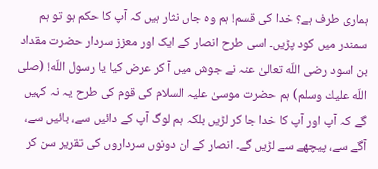ہماری طرف ہے؟ خدا کی قسم! ہم وہ جاں نثار ہیں کہ آپ کا حکم ہو تو ہم سمندر میں کود پڑیں۔ اسی طرح انصار کے ایک اور معزز سردار حضرت مقداد بن اسود رضی اللّه تعالیٰ عنہ نے جوش میں آ کر عرض کیا یا رسول اللّه! (صلی اللّه علیك وسلم) ہم حضرت موسیٰ علیہ السلام کی قوم کی طرح یہ نہ کہیں گے کہ آپ اور آپ کا خدا جا کر لڑیں بلکہ ہم لوگ آپ کے دائیں سے، بائیں سے، آگے سے، پیچھے سے لڑیں گے۔ انصار کے ان دونوں سرداروں کی تقریر سن کر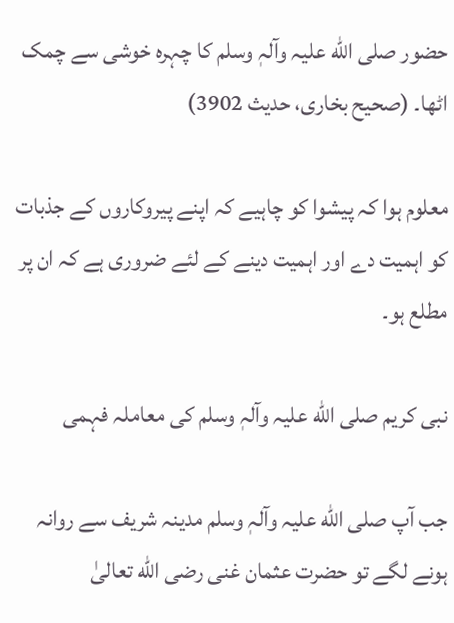حضور صلی اللّه علیہ وآلہٖ وسلم کا چہرہ خوشی سے چمک اٹھا۔ (صحیح بخاری، حدیث 3902)

معلوم ہوا کہ پیشوا کو چاہیے کہ اپنے پیروکاروں کے جذبات کو اہمیت دے اور اہمیت دینے کے لئے ضروری ہے کہ ان پر مطلع ہو۔

نبی کریم صلی اللّه علیہ وآلہٖ وسلم کی معاملہ فہمی

جب آپ صلی اللّه علیہ وآلہٖ وسلم مدینہ شریف سے روانہ ہونے لگے تو حضرت عثمان غنی رضی اللّه تعالیٰ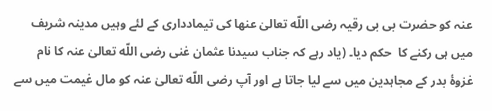عنہ کو حضرت بی بی رقیہ رضی اللّه تعالیٰ عنھا کی تیمادداری کے لئے وہیں مدینہ شریف میں ہی رکنے کا  حکم دیا۔ (یاد رہے کہ جناب سیدنا عثمان غنی رضی اللّه تعالیٰ عنہ کا نام غزوۂ بدر کے مجاہدین میں سے لیا جاتا ہے اور آپ رضی اللّه تعالیٰ عنہ کو مال غیمت میں سے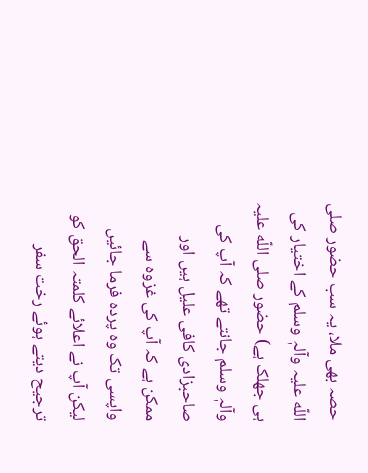حصہ بھی ملا، یہ سب حضور صلی اللّه علیہ وآلہٖ وسلم کے اختیار کی ہی جھلک ہے) حضور صلی اللّه علیہ وآلہٖ وسلم جانتے تھے کہ آپ کی صاحبزادی کافی علیل ہیں اور ممکن ہے کہ آپ کی غزوہ سے واپسی تک وہ پردہ فرما جائیں لیکن آپ نے اعلائے کلمتہ الحق کو ترجیح دیتے ہوئے رخت سفر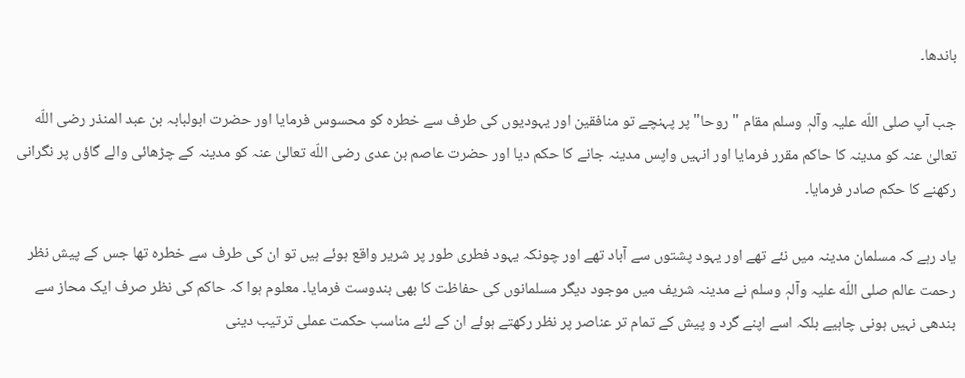باندھا۔

جب آپ صلی اللّه علیہ وآلہٖ وسلم مقام "روحا" پر پہنچے تو منافقین اور یہودیوں کی طرف سے خطرہ کو محسوس فرمایا اور حضرت ابولبابہ بن عبد المنذر رضی اللّه تعالیٰ عنہ کو مدینہ کا حاکم مقرر فرمایا اور انہیں واپس مدینہ جانے کا حکم دیا اور حضرت عاصم بن عدی رضی اللّه تعالیٰ عنہ کو مدینہ کے چڑھائی والے گاؤں پر نگرانی رکھنے کا حکم صادر فرمایا۔

یاد رہے کہ مسلمان مدینہ میں نئے تھے اور یہود پشتوں سے آباد تھے اور چونکہ یہود فطری طور پر شریر واقع ہوئے ہیں تو ان کی طرف سے خطرہ تھا جس کے پیش نظر رحمت عالم صلی اللّه علیہ وآلہٖ وسلم نے مدینہ شریف میں موجود دیگر مسلمانوں کی حفاظت کا بھی بندوست فرمایا۔ معلوم ہوا کہ حاکم کی نظر صرف ایک محاز سے بندھی نہیں ہونی چاہیے بلکہ اسے اپنے گرد و پیش کے تمام تر عناصر پر نظر رکھتے ہوئے ان کے لئے مناسب حکمت عملی ترتیب دینی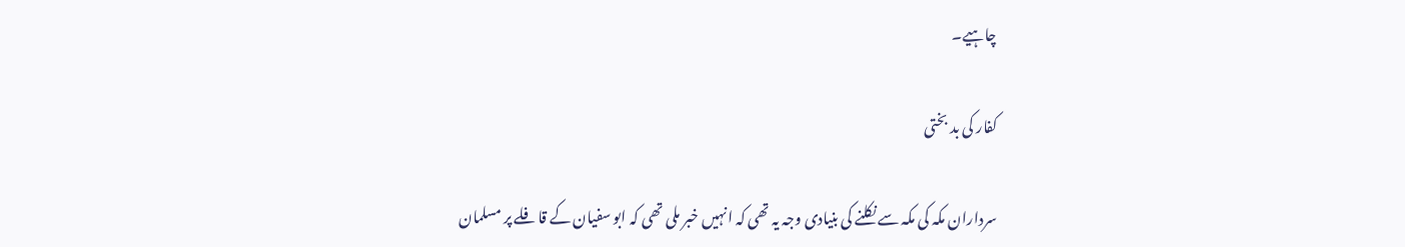چاہیے۔

کفار کی بد بختی

سرداران مکہ کی مکہ سے نکلنے کی بنیادی وجہ یہ تھی کہ انہیں خبر ملی تھی کہ ابو سفیان کے قافلے پر مسلمان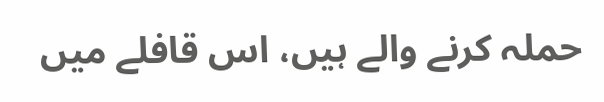حملہ کرنے والے ہیں، اس قافلے میں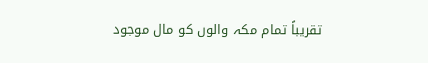تقریباً تمام مکہ والوں کو مال موجود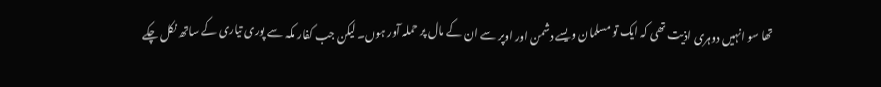تھا سو انہیں دوہری اذیت تھی کہ ایک تو مسلمان ویسے دشمن اور اوپر سے ان کے مال پر حملہ آور ہوں۔ لیکن جب کفار مکہ سے پوری تیاری کے ساتھ نکل چکے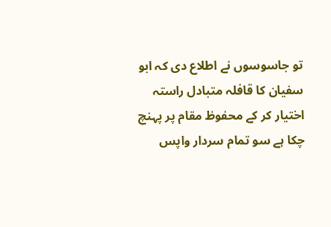تو جاسوسوں نے اطلاع دی کہ ابو سفیان کا قافلہ متبادل راستہ اختیار کر کے محفوظ مقام پر پہنچ چکا ہے سو تمام سردار واپس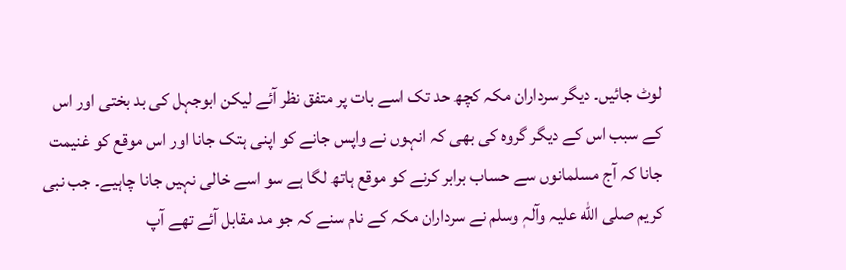لوٹ جائیں۔ دیگر سرداران مکہ کچھ حد تک اسے بات پر متفق نظر آئے لیکن ابوجہل کی بد بختی اور اس کے سبب اس کے دیگر گروہ کی بھی کہ انہوں نے واپس جانے کو اپنی ہتک جانا اور اس موقع کو غنیمت جانا کہ آج مسلمانوں سے حساب برابر کرنے کو موقع ہاتھ لگا ہے سو اسے خالی نہیں جانا چاہیے۔ جب نبی کریم صلی اللّه علیہ وآلہٖ وسلم نے سرداران مکہ کے نام سنے کہ جو مد مقابل آئے تھے آپ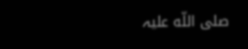صلی اللّه علیہ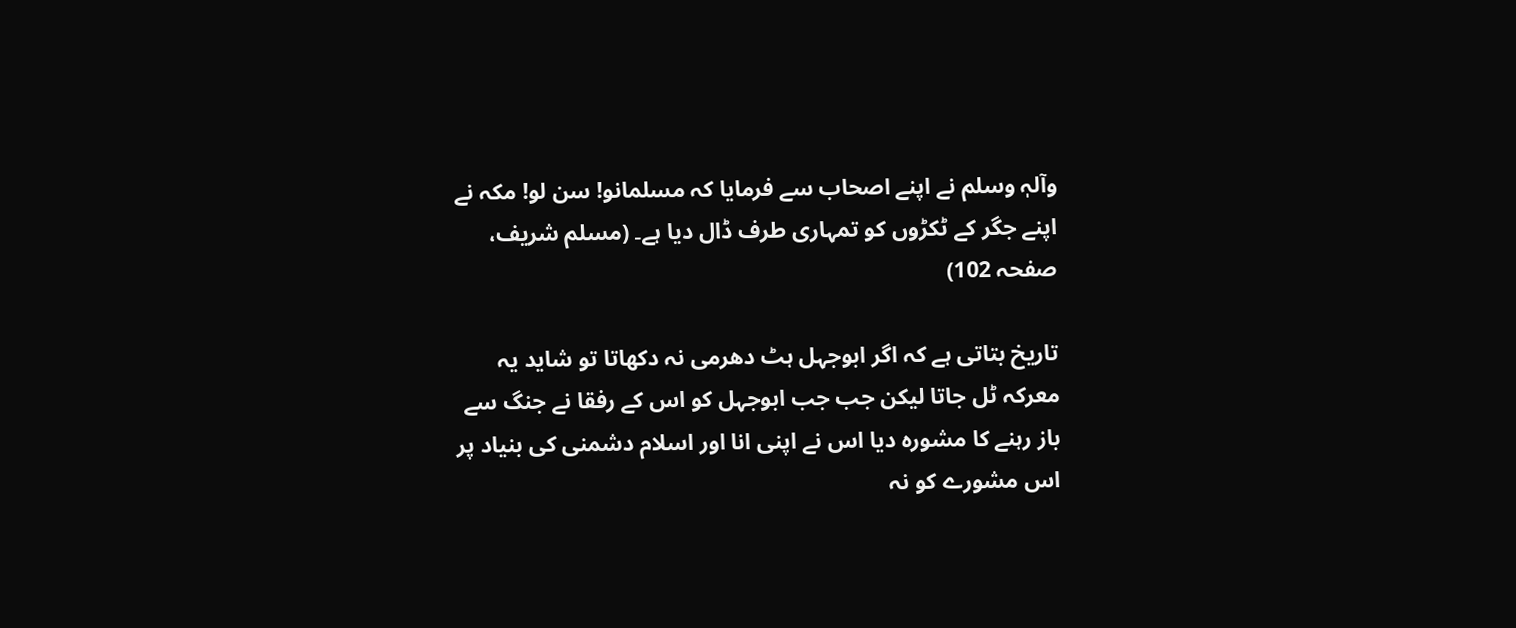وآلہٖ وسلم نے اپنے اصحاب سے فرمایا کہ مسلمانو! سن لو! مکہ نے اپنے جگر کے ٹکڑوں کو تمہاری طرف ڈال دیا ہے۔ (مسلم شریف، صفحہ 102)

تاریخ بتاتی ہے کہ اگر ابوجہل ہٹ دھرمی نہ دکھاتا تو شاید یہ معرکہ ٹل جاتا لیکن جب جب ابوجہل کو اس کے رفقا نے جنگ سے باز رہنے کا مشورہ دیا اس نے اپنی انا اور اسلام دشمنی کی بنیاد پر اس مشورے کو نہ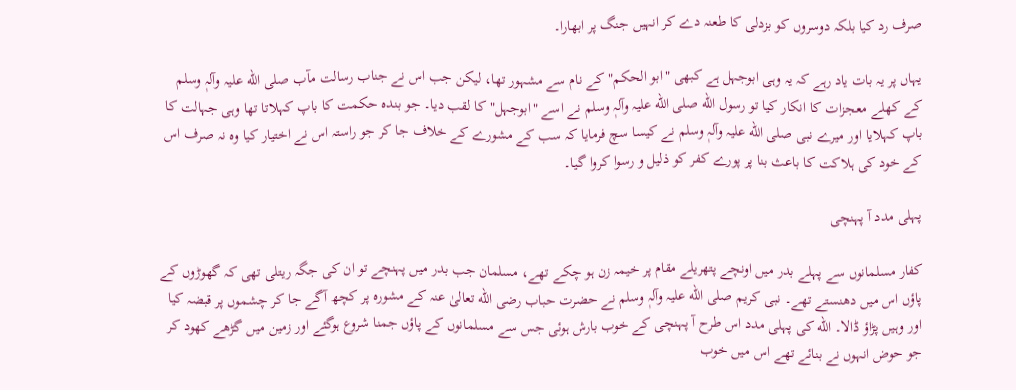صرف رد کیا بلکہ دوسروں کو بزدلی کا طعنہ دے کر انہیں جنگ پر ابھارا۔

یہاں پر یہ بات یاد رہے کہ یہ وہی ابوجہل ہے کبھی "ابو الحکم" کے نام سے مشہور تھا، لیکن جب اس نے جناب رسالت مآب صلی اللّه علیہ وآلہٖ وسلم کے کھلے معجزات کا انکار کیا تو رسول اللّه صلی اللّه علیہ وآلہٖ وسلم نے اسے "ابوجہل" کا لقب دیا۔ جو بندہ حکمت کا باپ کہلاتا تھا وہی جہالت کا باپ کہلایا اور میرے نبی صلی اللّه علیہ وآلہٖ وسلم نے کیسا سچ فرمایا کہ سب کے مشورے کے خلاف جا کر جو راستہ اس نے اختیار کیا وہ نہ صرف اس کے خود کی ہلاکت کا باعث بنا پر پورے کفر کو ذلیل و رسوا کروا گیا۔

پہلی مدد آ پہنچی

کفار مسلمانوں سے پہلے بدر میں اونچے پتھریلے مقام پر خیمہ زن ہو چکے تھے، مسلمان جب بدر میں پہنچے تو ان کی جگہ ریتلی تھی کہ گھوڑوں کے پاؤں اس میں دھنستے تھے۔ نبی کریم صلی اللّه علیہ وآلہٖ وسلم نے حضرت حباب رضی اللّه تعالیٰ عنہ کے مشورہ پر کچھ آگے جا کر چشموں پر قبضہ کیا اور وہیں پڑاؤ ڈالا۔ اللّه کی پہلی مدد اس طرح آ پہنچی کے خوب بارش ہوئی جس سے مسلمانوں کے پاؤں جمنا شروع ہوگئے اور زمین میں گڑھے کھود کر جو حوض انہوں نے بنائے تھے اس میں خوب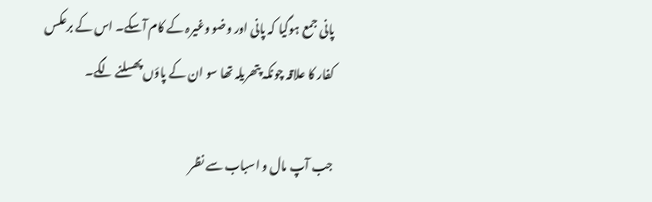پانی جمع ہوگیا کہ پانی اور وضو وغیرہ کے کام آسکے۔ اس کے برعکس کفار کا علاقہ چونکہ پتھریلہ تھا سو ان کے پاؤں پھسلنے لگے۔

جب آپ مال و اسباب سے نظر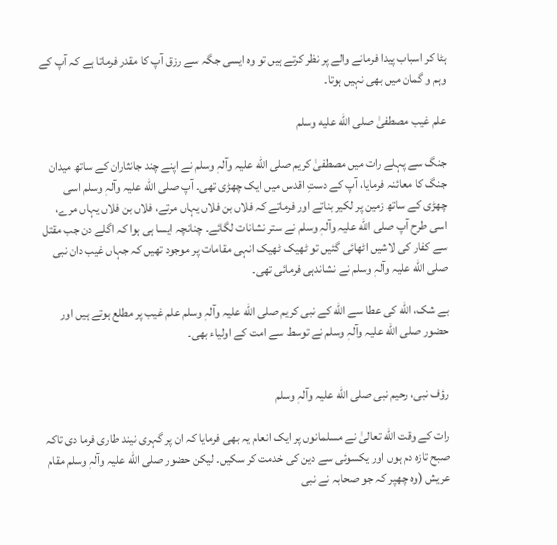ہٹا کر اسباب پیدا فرمانے والے پر نظر کرتے ہیں تو وہ ایسی جگہ سے رزق آپ کا مقدر فرماتا ہے کہ آپ کے وہم و گمان میں بھی نہیں ہوتا۔

علم غیب مصطفیٰ صلى الله عليه وسلم

جنگ سے پہلے رات میں مصطفیٰ کریم صلی اللّه علیہ وآلہٖ وسلم نے اپنے چند جانثاران کے ساتھ میدان جنگ کا معائنہ فرمایا، آپ کے دستِ اقدس میں ایک چھڑی تھی۔ آپ صلی اللّه علیہ وآلہٖ وسلم اسی چھڑی کے ساتھ زمین پر لکیر بناتے اور فرماتے کہ فلاں بن فلاں یہاں مرتے، فلاں بن فلاں یہاں مرے، اسی طرح آپ صلی اللّه علیہ وآلہٖ وسلم نے ستر نشانات لگائے۔ چنانچہ ایسا ہی ہوا کہ اگلے دن جب مقتل سے کفار کی لاشیں اٹھائی گئیں تو ٹھیک ٹھیک انہی مقامات پر موجود تھیں کہ جہاں غیب دان نبی صلی اللّه علیہ وآلہٖ وسلم نے نشاندہی فرمائی تھی۔

بے شک، اللّه کی عطا سے اللّه کے نبی کریم صلی اللّه علیہ وآلہٖ وسلم علم غیب پر مطلع ہوتے ہیں اور حضور صلی اللّه علیہ وآلہٖ وسلم نے توسط سے امت کے اولیاء بھی۔


رؤف نبی، رحیم نبی صلی اللّه علیہ وآلہٖ وسلم

رات کے وقت اللّه تعالیٰ نے مسلمانوں پر ایک انعام یہ بھی فرمایا کہ ان پر گہری نیند طاری فرما دی تاکہ صبح تازہ دم ہوں اور یکسوئی سے دین کی خدمت کر سکیں۔ لیکن حضور صلی اللّه علیہ وآلہٖ وسلم مقام عریش (وہ چھپر کہ جو صحابہ نے نبی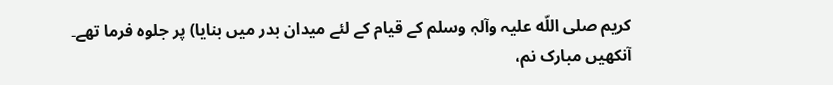کریم صلی اللّه علیہ وآلہٖ وسلم کے قیام کے لئے میدان بدر میں بنایا) پر جلوہ فرما تھے۔ آنکھیں مبارک نم،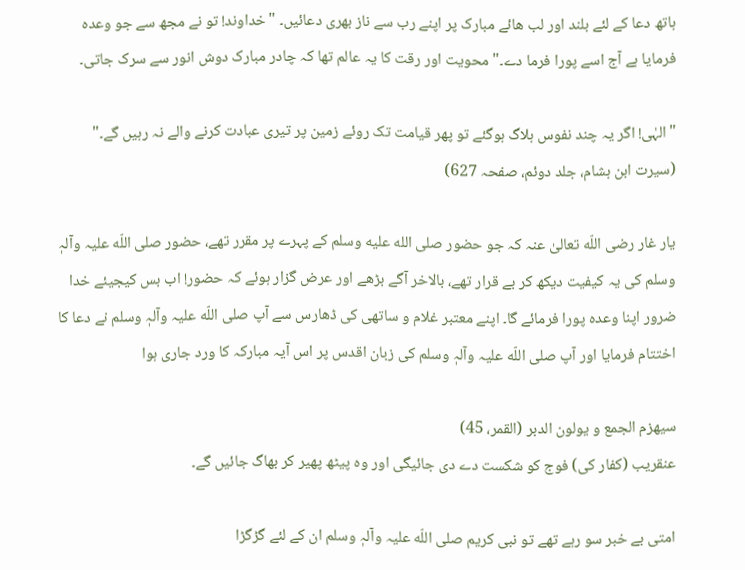ہاتھ دعا کے لئے بلند اور لب ھائے مبارک پر اپنے رب سے ناز بھری دعائیں۔ "خداوند! تو نے مجھ سے جو وعدہ فرمایا ہے آج اسے پورا فرما دے۔" محویت اور رقت کا یہ عالم تھا کہ چادر مبارک دوش انور سے سرک جاتی۔

"الہٰی! اگر یہ چند نفوس ہلاگ ہوگئے تو پھر قیامت تک روئے زمین پر تیری عبادت کرنے والے نہ رہیں گے۔"
(سیرت ابن ہشام، جلد دوئم، صفحہ 627)

یار غار رضی اللّه تعالیٰ عنہ کہ جو حضور صلى الله عليه وسلم کے پہرے پر مقرر تھے، حضور صلی اللّه علیہ وآلہٖ وسلم کی یہ کیفیت دیکھ کر بے قرار تھے، بالاخر آگے بڑھے اور عرض گزار ہوئے کہ حضور! اب بس کیجیئے خدا ضرور اپنا وعدہ پورا فرمائے گا۔ اپنے معتبر غلام و ساتھی کی ڈھارس سے آپ صلی اللّه علیہ وآلہٖ وسلم نے دعا کا اختتام فرمایا اور آپ صلی اللّه علیہ وآلہٖ وسلم کی زبان اقدس پر اس آیہ مبارکہ کا ورد جاری ہوا

سیھزم الجمع و یولون الدبر (القمر، 45)
عنقریب (کفار کی) فوج کو شکست دے دی جائیگی اور وہ پیٹھ پھیر کر بھاگ جائیں گے۔

امتی بے خبر سو رہے تھے تو نبی کریم صلی اللّه علیہ وآلہٖ وسلم ان کے لئے گڑگڑا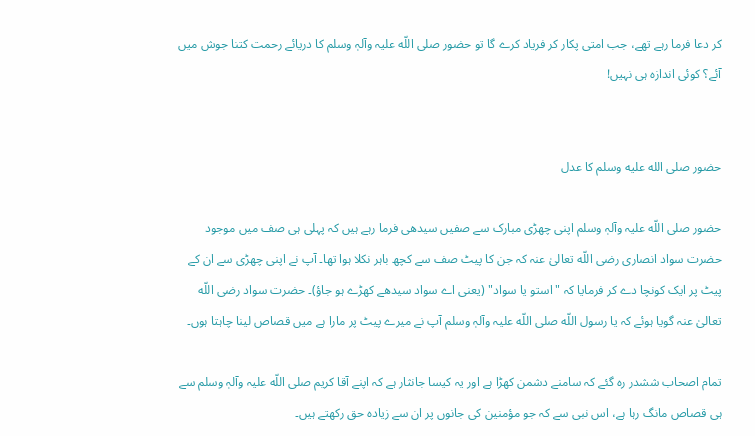کر دعا فرما رہے تھے، جب امتی پکار کر فریاد کرے گا تو حضور صلی اللّه علیہ وآلہٖ وسلم کا دریائے رحمت کتنا جوش میں آئے؟ کوئی اندازہ ہی نہیں!


حضور صلى الله عليه وسلم کا عدل

حضور صلی اللّه علیہ وآلہٖ وسلم اپنی چھڑی مبارک سے صفیں سیدھی فرما رہے ہیں کہ پہلی ہی صف میں موجود حضرت سواد انصاری رضی اللّه تعالیٰ عنہ کہ جن کا پیٹ صف سے کچھ باہر نکلا ہوا تھا۔ آپ نے اپنی چھڑی سے ان کے پیٹ پر ایک کونچا دے کر فرمایا کہ "استو یا سواد" (یعنی اے سواد سیدھے کھڑے ہو جاؤ)۔ حضرت سواد رضی اللّه تعالیٰ عنہ گویا ہوئے کہ یا رسول اللّه صلی اللّه علیہ وآلہٖ وسلم آپ نے میرے پیٹ پر مارا ہے میں قصاص لینا چاہتا ہوں۔

تمام اصحاب ششدر رہ گئے کہ سامنے دشمن کھڑا ہے اور یہ کیسا جانثار ہے کہ اپنے آقا کریم صلی اللّه علیہ وآلہٖ وسلم سے ہی قصاص مانگ رہا ہے، اس نبی سے کہ جو مؤمنین کی جانوں پر ان سے زیادہ حق رکھتے ہیں۔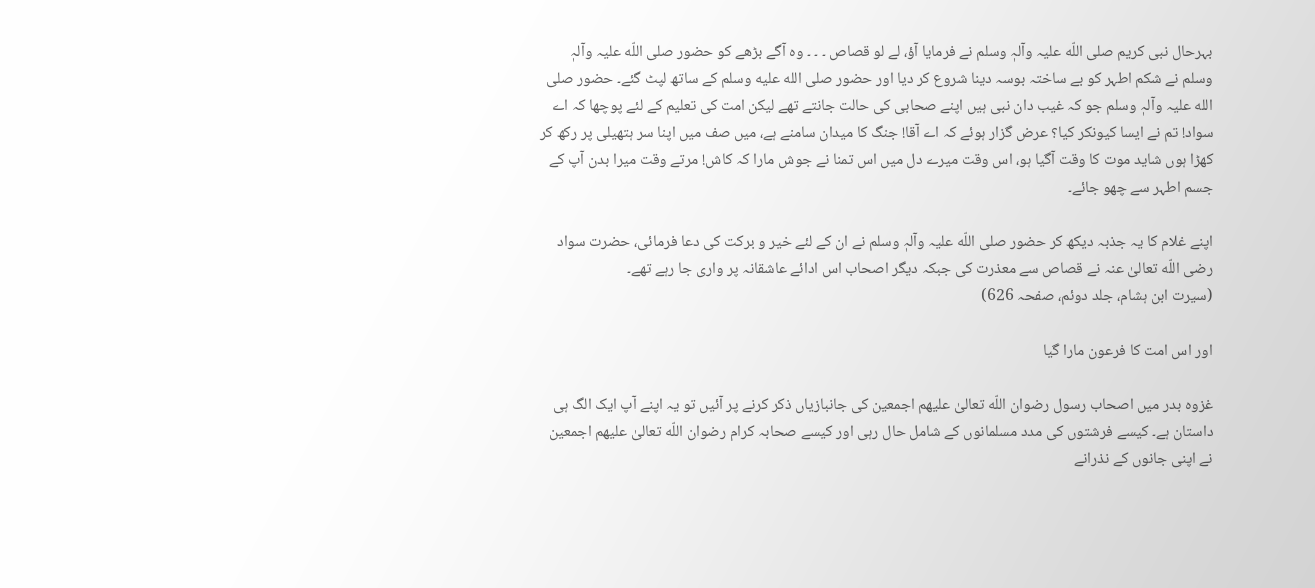بہرحال نبی کریم صلی اللّه علیہ وآلہٖ وسلم نے فرمایا آؤ، لے لو قصاص ۔ ۔ ۔ وہ آگے بڑھے کو حضور صلی اللّه علیہ وآلہٖ وسلم نے شکم اطہر کو بے ساختہ بوسہ دینا شروع کر دیا اور حضور صلى الله عليه وسلم کے ساتھ لپٹ گئے۔ حضور صلی الله علیہ وآلہٖ وسلم جو کہ غیب دان نبی ہیں اپنے صحابی کی حالت جانتے تھے لیکن امت کی تعلیم کے لئے پوچھا کہ اے سواد! تم نے ایسا کیونکر کیا؟ عرض گزار ہوئے کہ اے آقا! جنگ کا میدان سامنے ہے، میں صف میں اپنا سر ہتھیلی پر رکھ کر کھڑا ہوں شاید موت کا وقت آگیا ہو، اس وقت میرے دل میں اس تمنا نے جوش مارا کہ کاش! مرتے وقت میرا بدن آپ کے جسم اطہر سے چھو جائے۔

اپنے غلام کا یہ جذبہ دیکھ کر حضور صلی اللّه علیہ وآلہٖ وسلم نے ان کے لئے خیر و برکت کی دعا فرمائی، حضرت سواد رضی اللّه تعالیٰ عنہ نے قصاص سے معذرت کی جبکہ دیگر اصحاب اس ادائے عاشقانہ پر واری جا رہے تھے۔
(سیرت ابن ہشام، جلد دوئم، صفحہ 626)

اور اس امت کا فرعون مارا گیا

غزوہ بدر میں اصحاب رسول رضوان اللّه تعالیٰ علیھم اجمعین کی جانبازیاں ذکر کرنے پر آئیں تو یہ اپنے آپ ایک الگ ہی داستان ہے۔ کیسے فرشتوں کی مدد مسلمانوں کے شامل حال رہی اور کیسے صحابہ کرام رضوان اللّه تعالیٰ علیھم اجمعین نے اپنی جانوں کے نذرانے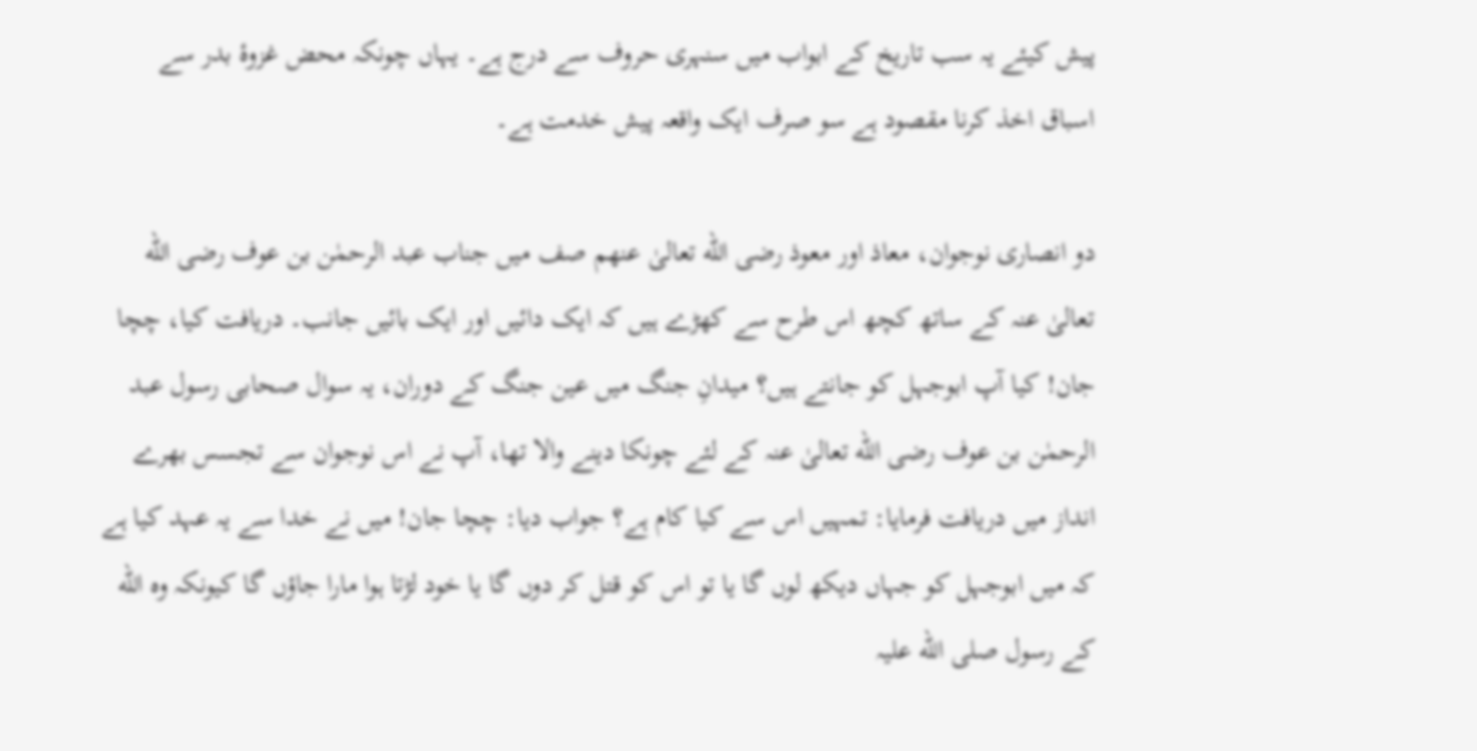پیش کیئے یہ سب تاریخ کے ابواب میں سنہری حروف سے درج ہے۔ یہاں چونکہ محض غزوۂ بدر سے اسباق اخذ کرنا مقصود ہے سو صرف ایک واقعہ پیش خدمت ہے۔

دو انصاری نوجوان، معاذ اور معوذ رضی اللّه تعالیٰ عنھم صف میں جناب عبد الرحمٰن بن عوف رضی اللّه تعالیٰ عنہ کے ساتھ کچھ اس طرح سے کھڑے ہیں کہ ایک دائیں اور ایک بائیں جانب۔ دریافت کیا، چچا جان! کیا آپ ابوجہل کو جانتے ہیں؟ میدانِ جنگ میں عین جنگ کے دوران، یہ سوال صحابی رسول عبد الرحمٰن بن عوف رضی اللّه تعالیٰ عنہ کے لئے چونکا دینے والا تھا، آپ نے اس نوجوان سے تجسس بھرے انداز میں دریافت فرمایا: تمہیں اس سے کیا کام ہے؟ جواب دیا: چچا جان! میں نے خدا سے یہ عہد کیا ہے کہ میں ابوجہل کو جہاں دیکھ لوں گا یا تو اس کو قتل کر دوں گا یا خود لڑتا ہوا مارا جاؤں گا کیونکہ وہ اللّه کے رسول صلی اللّه علیہ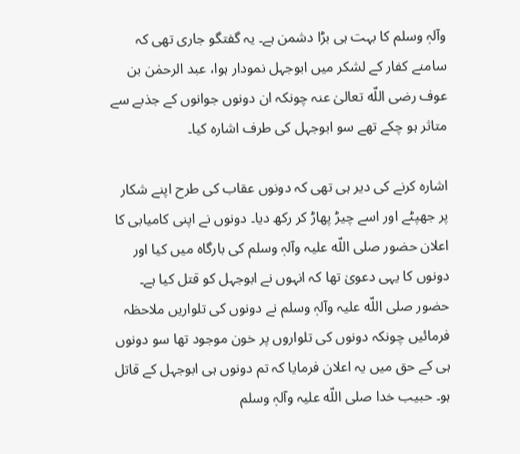وآلہٖ وسلم کا بہت ہی بڑا دشمن ہے۔ یہ گفتگو جاری تھی کہ سامنے کفار کے لشکر میں ابوجہل نمودار ہوا، عبد الرحمٰن بن عوف رضی اللّه تعالیٰ عنہ چونکہ ان دونوں جوانوں کے جذبے سے متاثر ہو چکے تھے سو ابوجہل کی طرف اشارہ کیا۔

اشارہ کرنے کی دیر ہی تھی کہ دونوں عقاب کی طرح اپنے شکار پر جھپٹے اور اسے چیڑ پھاڑ کر رکھ دیا۔ دونوں نے اپنی کامیابی کا اعلان حضور صلی اللّه علیہ وآلہٖ وسلم کی بارگاہ میں کیا اور دونوں کا یہی دعویٰ تھا کہ انہوں نے ابوجہل کو قتل کیا ہے۔ حضور صلی اللّه علیہ وآلہٖ وسلم نے دونوں کی تلواریں ملاحظہ فرمائیں چونکہ دونوں کی تلواروں پر خون موجود تھا سو دونوں ہی کے حق میں یہ اعلان فرمایا کہ تم دونوں ہی ابوجہل کے قاتل ہو۔ حبیب خدا صلی اللّه علیہ وآلہٖ وسلم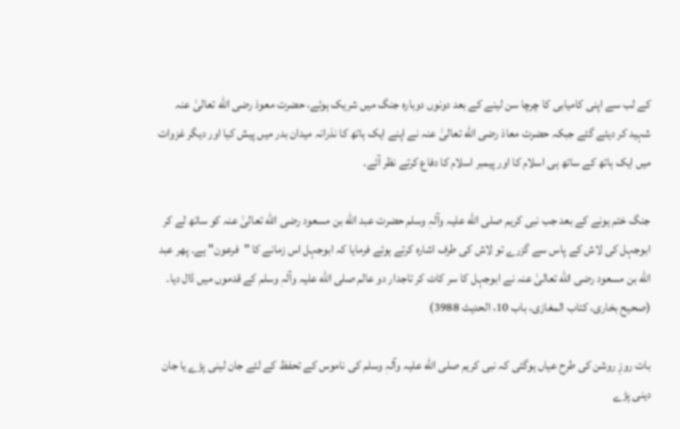کے لب سے اپنی کامیابی کا چرچا سن لینے کے بعد دونوں دوبارہ جنگ میں شریک ہوئے، حضرت معوذ رضی اللّه تعالیٰ عنہ شہید کر دیئے گئے جبکہ حضرت معاذ رضی اللّه تعالیٰ عنہ نے اپنے ایک ہاتھ کا نذرانہ میدان بدر میں پیش کیا اور دیگر غزوات میں ایک ہاتھ کے ساتھ ہی اسلام کا اور پیمبر اسلام کا دفاع کرتے نظر آئے۔

جنگ ختم ہونے کے بعد جب نبی کریم صلی اللّه علیہ وآلہٖ وسلم حضرت عبد اللّه بن مسعود رضی اللّه تعالیٰ عنہ کو ساتھ لے کر ابوجہل کی لاش کے پاس سے گزرے تو لاش کی طرف اشارہ کرتے ہوئے فرمایا کہ ابوجہل اس زمانے کا "فرعون" ہے۔ پھر عبد اللّه بن مسعود رضی اللّه تعالیٰ عنہ نے ابوجہل کا سر کاٹ کر تاجدار دو عالم صلی اللّه علیہ وآلہٖ وسلم کے قدموں میں ڈال دیا۔ (صحیح بخاری، کتاب المغازی، باب 10، الحدیث 3988)

بات روزِ روشن کی طرح عیاں ہوگئی کہ نبی کریم صلی اللّه علیہ وآلہٖ وسلم کی ناموس کے تحفظ کے لئے جان لینی پڑے یا جان دینی پڑے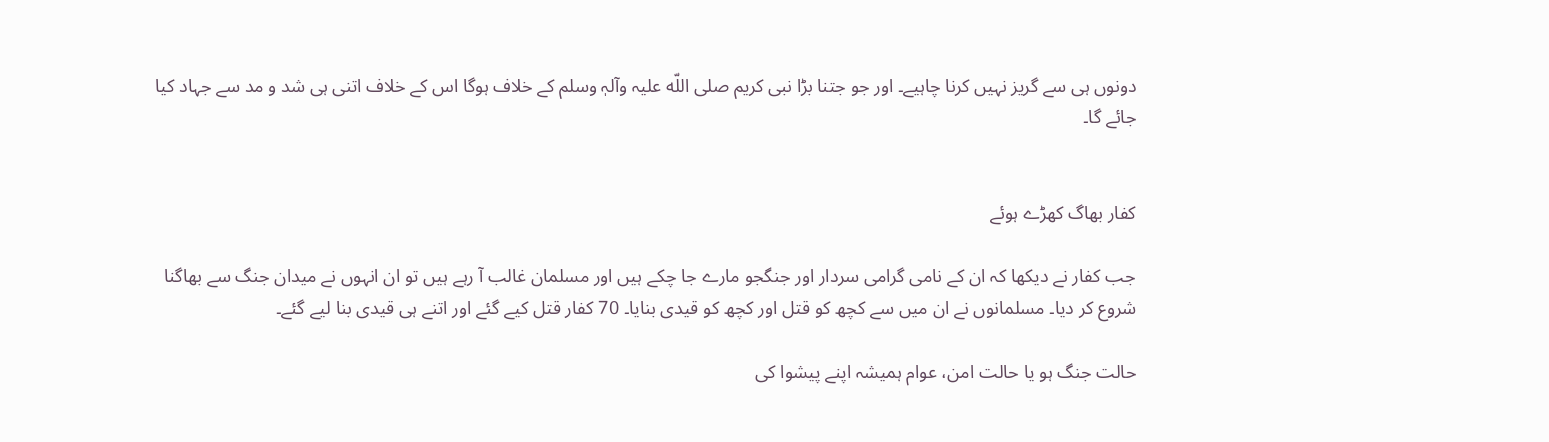دونوں ہی سے گریز نہیں کرنا چاہیے۔ اور جو جتنا بڑا نبی کریم صلی اللّه علیہ وآلہٖ وسلم کے خلاف ہوگا اس کے خلاف اتنی ہی شد و مد سے جہاد کیا جائے گا۔


کفار بھاگ کھڑے ہوئے

جب کفار نے دیکھا کہ ان کے نامی گرامی سردار اور جنگجو مارے جا چکے ہیں اور مسلمان غالب آ رہے ہیں تو ان انہوں نے میدان جنگ سے بھاگنا شروع کر دیا۔ مسلمانوں نے ان میں سے کچھ کو قتل اور کچھ کو قیدی بنایا۔ 70 کفار قتل کیے گئے اور اتنے ہی قیدی بنا لیے گئے۔

حالت جنگ ہو یا حالت امن، عوام ہمیشہ اپنے پیشوا کی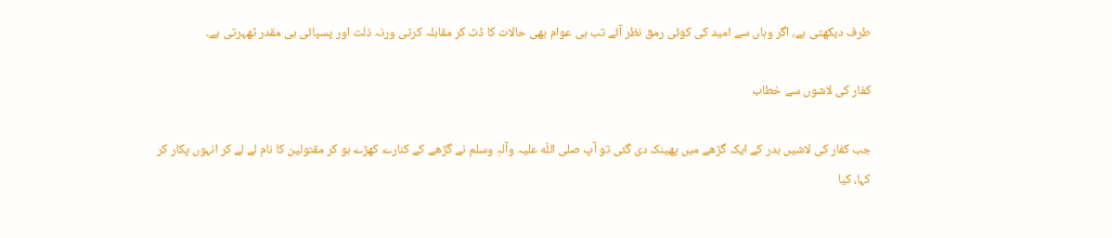طرف دیکھتی ہے، اگر وہاں سے امید کی کوئی رمق نظر آئے تب ہی عوام بھی حالات کا ڈٹ کر مقابلہ کرتی ورنہ ذلت اور پسپائی ہی مقدر ٹھہرتی ہے۔

کفار کی لاشوں سے خطاب

جب کفار کی لاشیں بدر کے ایک گڑھے میں پھینک دی گئی تو آپ صلی اللّه علیہ وآلہٖ وسلم نے گڑھے کے کنارے کھڑے ہو کر مقتولین کا نام لے لے کر انہوں پکار کر کہا، کیا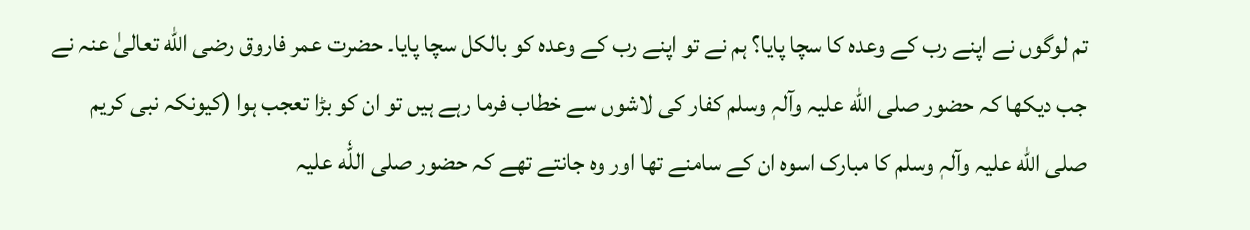تم لوگوں نے اپنے رب کے وعدہ کا سچا پایا؟ ہم نے تو اپنے رب کے وعدہ کو بالکل سچا پایا۔ حضرت عمر فاروق رضی اللّه تعالیٰ عنہ نے جب دیکھا کہ حضور صلی اللّه علیہ وآلہٖ وسلم کفار کی لاشوں سے خطاب فرما رہے ہیں تو ان کو بڑا تعجب ہوا (کیونکہ نبی کریم صلی اللّه علیہ وآلہٖ وسلم کا مبارک اسوہ ان کے سامنے تھا اور وہ جانتے تھے کہ حضور صلی اللّٗه علیہ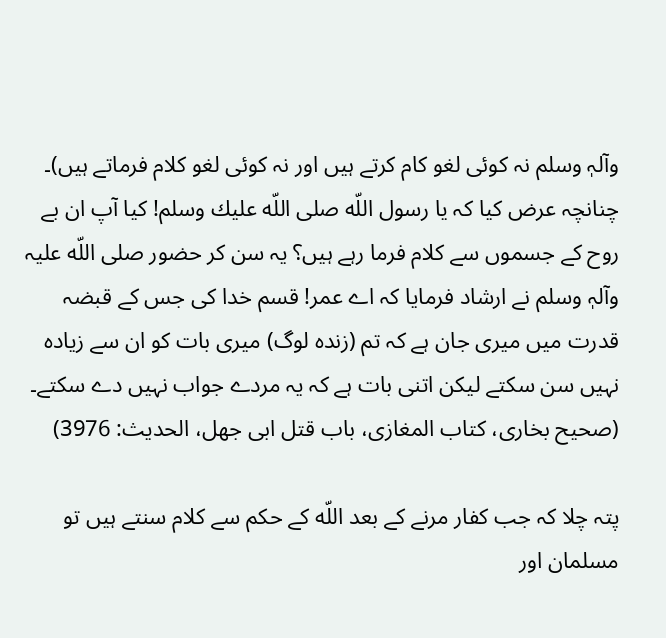وآلہٖ وسلم نہ کوئی لغو کام کرتے ہیں اور نہ کوئی لغو کلام فرماتے ہیں)۔ چنانچہ عرض کیا کہ یا رسول اللّه صلی اللّه علیك وسلم! کیا آپ ان بے روح کے جسموں سے کلام فرما رہے ہیں؟ یہ سن کر حضور صلی اللّه علیہ وآلہٖ وسلم نے ارشاد فرمایا کہ اے عمر! قسم خدا کی جس کے قبضہ قدرت میں میری جان ہے کہ تم (زندہ لوگ) میری بات کو ان سے زیادہ نہیں سن سکتے لیکن اتنی بات ہے کہ یہ مردے جواب نہیں دے سکتے۔
(صحیح بخاری، کتاب المغازی، باب قتل ابی جھل، الحدیث: 3976)

پتہ چلا کہ جب کفار مرنے کے بعد اللّه کے حکم سے کلام سنتے ہیں تو مسلمان اور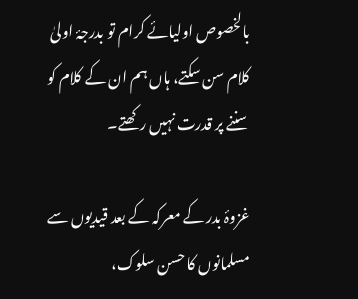بالخصوص اولیائے کرام تو بدرجۂ اولیٰ کلام سن سکتے، ہاں ہم ان کے کلام کو سننے پر قدرت نہیں رکھتے۔

غزوۂ بدر کے معرکہ کے بعد قیدیوں سے مسلمانوں کا حسن سلوک،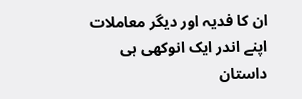ان کا فدیہ اور دیگر معاملات اپنے اندر ایک انوکھی ہی داستان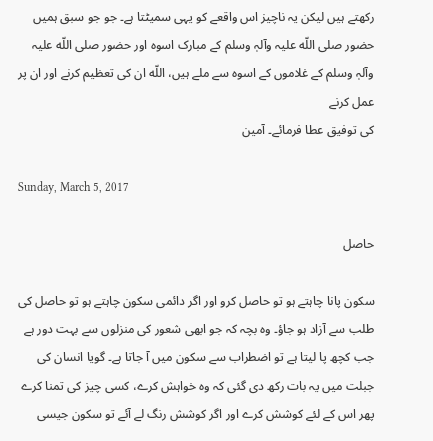رکھتے ہیں لیکن یہ ناچیز اس واقعے کو یہی سمیٹتا ہے۔ جو جو سبق ہمیں حضور صلی اللّه علیہ وآلہٖ وسلم کے مبارک اسوہ اور حضور صلی اللّه علیہ وآلہٖ وسلم کے غلاموں کے اسوہ سے ملے ہیں، اللّه ان کی تعظیم کرنے اور ان پر عمل کرنے
کی توفیق عطا فرمائے۔ آمین

Sunday, March 5, 2017

حاصل

سکون پانا چاہتے ہو تو حاصل کرو اور اگر دائمی سکون چاہتے ہو تو حاصل کی طلب سے آزاد ہو جاؤ۔ وہ بچہ کہ جو ابھی شعور کی منزلوں سے بہت دور ہے جب کچھ پا لیتا ہے تو اضطراب سے سکون میں آ جاتا ہے۔ گویا انسان کی جبلت میں یہ بات رکھ دی گئی کہ وہ خواہش کرے، کسی چیز کی تمنا کرے پھر اس کے لئے کوشش کرے اور اگر کوشش رنگ لے آئے تو سکون جیسی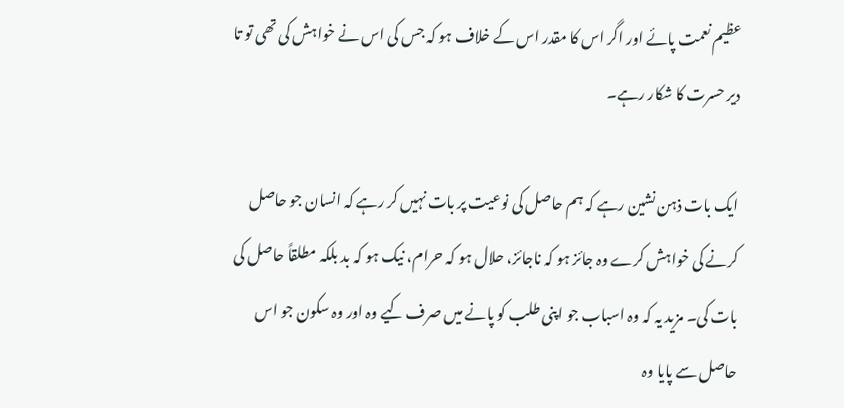عظیم نعمت پائے اور اگر اس کا مقدر اس کے خلاف ہو کہ جس کی اس نے خواہش کی تھی تو تا دیر حسرت کا شکار رہے۔

ایک بات ذہن نشین رہے کہ ہم حاصل کی نوعیت پر بات نہیں کر رہے کہ انسان جو حاصل کرنے کی خواہش کرے وہ جائز ہو کہ ناجائز، حلال ہو کہ حرام، نیک ہو کہ بد بلکہ مطلقاً حاصل کی بات کی۔ مزید یہ کہ وہ اسباب جو اپنی طلب کو پانے میں صرف کیے وہ اور وہ سکون جو اس حاصل سے پایا وہ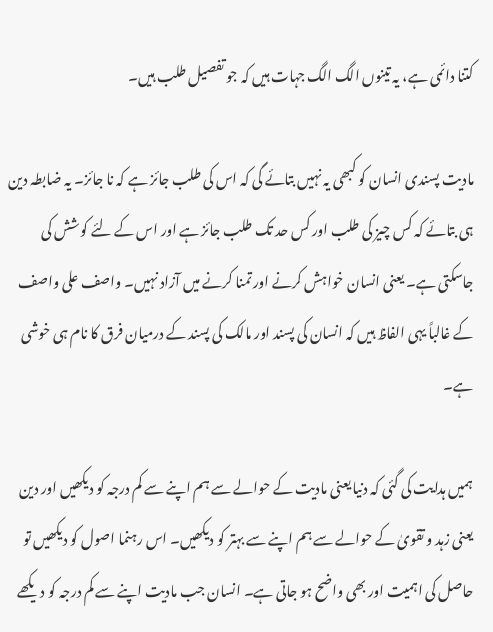کتنا دائمی ہے، یہ تینوں الگ الگ جہات ہیں کہ جو تفصیل طلب ہیں۔

مادیت پسندی انسان کو کبھی یہ نہیں بتائے گی کہ اس کی طلب جائز ہے کہ نا جائز۔ یہ ضابطہ دین ہی بتائے کہ کس چیز کی طلب اور کس حد تک طلب جائز ہے اور اس کے لئے کوشش کی جاسکتی ہے۔ یعنی انسان خواہش کرنے اور تمنا کرنے میں آزاد نہیں۔ واصف علی واصف کے غالباً یہی الفاظ ہیں کہ انسان کی پسند اور مالک کی پسند کے درمیان فرق کا نام ہی خوشی ہے۔

ہمیں ہدایت کی گئی کہ دنیا یعنی مادیت کے حوالے سے ہم اپنے سے کم درجہ کو دیکھیں اور دین یعنی زہد و تقویٰ کے حوالے سے ہم اپنے سے بہتر کو دیکھیں۔ اس رہنما اصول کو دیکھیں تو حاصل کی اہمیت اور بھی واضح ہو جاتی ہے۔ انسان جب مادیت اپنے سے کم درجہ کو دیکھے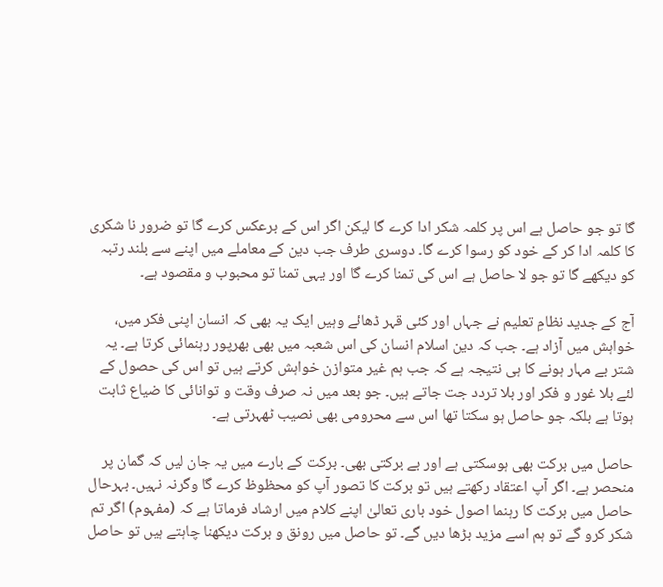گا تو جو حاصل ہے اس پر کلمہ شکر ادا کرے گا لیکن اگر اس کے برعکس کرے گا تو ضرور نا شکری کا کلمہ ادا کر کے خود کو رسوا کرے گا۔ دوسری طرف جب دین کے معاملے میں اپنے سے بلند رتبہ کو دیکھے گا تو جو لا حاصل ہے اس کی تمنا کرے گا اور یہی تمنا تو محبوب و مقصود ہے۔

آج کے جدید نظامِ تعلیم نے جہاں اور کئی قہر ڈھائے وہیں ایک یہ بھی کہ انسان اپنی فکر میں، خواہش میں آزاد ہے۔ جب کہ دین اسلام انسان کی اس شعبہ میں بھی بھرپور رہنمائی کرتا ہے۔ یہ شتر بے مہار ہونے کا ہی نتیجہ ہے کہ جب ہم غیر متوازن خواہش کرتے ہیں تو اس کی حصول کے لئے بلا غور و فکر اور بلا تردد جت جاتے ہیں۔ جو بعد میں نہ صرف وقت و توانائی کا ضیاع ثابت ہوتا ہے بلکہ جو حاصل ہو سکتا تھا اس سے محرومی بھی نصیب ٹھہرتی ہے۔

حاصل میں برکت بھی ہوسکتی ہے اور بے برکتی بھی۔ برکت کے بارے میں یہ جان لیں کہ گمان پر منحصر ہے۔ اگر آپ اعتقاد رکھتے ہیں تو برکت کا تصور آپ کو محظوظ کرے گا وگرنہ نہیں۔ بہرحال حاصل میں برکت کا رہنما اصول خود باری تعالیٰ اپنے کلام میں ارشاد فرماتا ہے کہ (مفہوم) اگر تم شکر کرو گے تو ہم اسے مزید بڑھا دیں گے۔ تو حاصل میں رونق و برکت دیکھنا چاہتے ہیں تو حاصل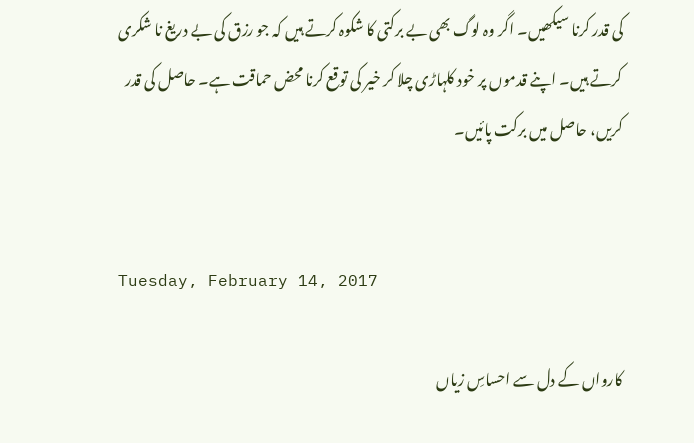کی قدر کرنا سیکھیں۔ اگر وہ لوگ بھی بے برکتی کا شکوہ کرتے ہیں کہ جو رزق کی بے دریغ نا شکری کرتے ہیں۔ اپنے قدموں پر خود کلہاڑی چلا کر خیر کی توقع کرنا محض حماقت ہے۔ حاصل کی قدر کریں، حاصل میں برکت پائیں۔


Tuesday, February 14, 2017

کارواں کے دل سے احساسِ زیاں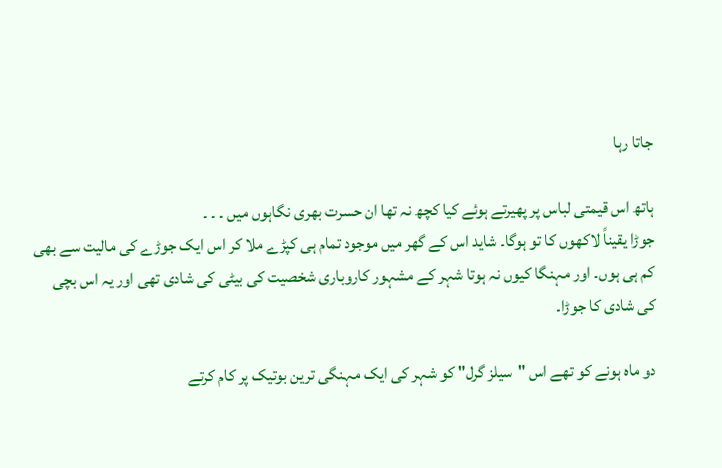جاتا رہا

ہاتھ اس قیمتی لباس پر پھیرتے ہوئے کیا کچھ نہ تھا ان حسرت بھری نگاہوں میں ۔ ۔ ۔
جوڑا یقیناً لاکھوں کا تو ہوگا۔ شاید اس کے گھر میں موجود تمام ہی کپڑے ملا کر اس ایک جوڑے کی مالیت سے بھی کم ہی ہوں۔ اور مہنگا کیوں نہ ہوتا شہر کے مشہور کاروباری شخصیت کی بیٹی کی شادی تھی اور یہ اس بچی کی شادی کا جوڑا۔

دو ماہ ہونے کو تھے اس "سیلز گرل" کو شہر کی ایک مہنگی ترین بوتیک پر کام کرتے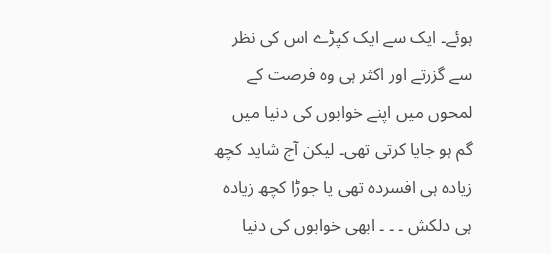ہوئے۔ ایک سے ایک کپڑے اس کی نظر سے گزرتے اور اکثر ہی وہ فرصت کے لمحوں میں اپنے خوابوں کی دنیا میں گم ہو جایا کرتی تھی۔ لیکن آج شاید کچھ زیادہ ہی افسردہ تھی یا جوڑا کچھ زیادہ ہی دلکش ۔ ۔ ۔ ابھی خوابوں کی دنیا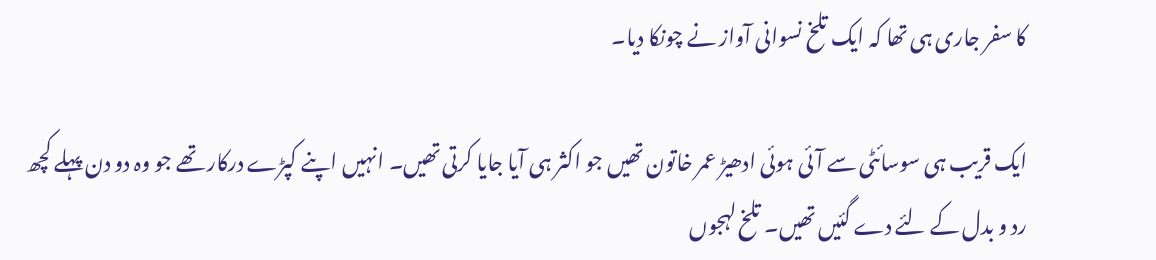کا سفر جاری ہی تھا کہ ایک تلخ نسوانی آواز نے چونکا دیا۔

ایک قریب ہی سوسائٹی سے آئی ہوئی ادھیڑ عمر خاتون تھیں جو اکثر ہی آیا جایا کرتی تھیں۔ انہیں اپنے کپڑے درکار تھے جو وہ دو دن پہلے کچھ رد و بدل کے لئے دے گئیں تھیں۔ تلخ لہجوں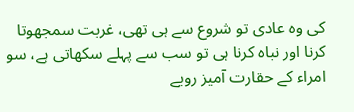کی وہ عادی تو شروع سے ہی تھی، غربت سمجھوتا کرنا اور نباہ کرنا ہی تو سب سے پہلے سکھاتی ہے، سو امراء کے حقارت آمیز رویے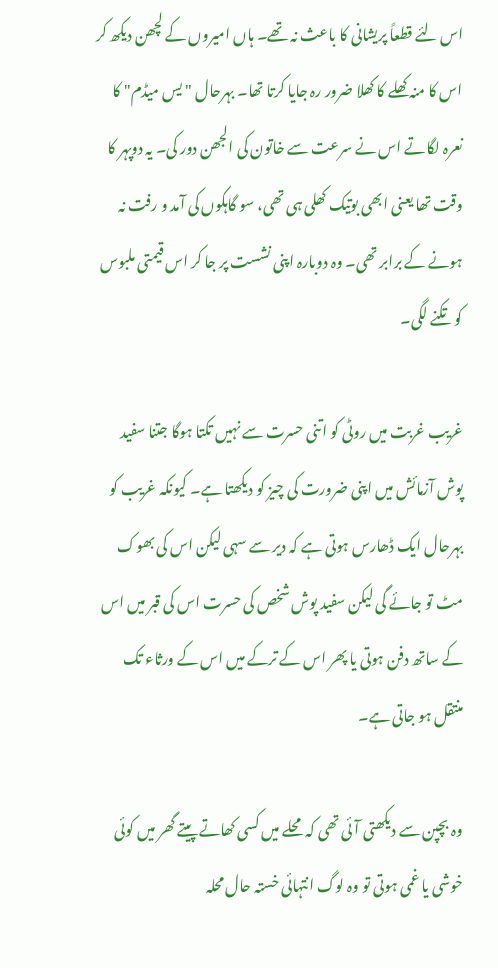اس لئے قطعاً پریشانی کا باعث نہ تھے۔ ہاں امیروں کے لچھن دیکھ کر اس کا منہ کھلے کا کھلا ضرور رہ جایا کرتا تھا۔ بہرحال "یس میڈم" کا نعرہ لگاتے اس نے سرعت سے خاتون کی الجھن دور کی۔ یہ دوپہر کا وقت تھا یعنی ابھی بوتیک کھلی ہی تھی، سو گاہکوں کی آمد و رفت نہ ہونے کے برابر تھی۔ وہ دوبارہ اپنی نشست پر جا کر اس قیمتی ملبوس کو تکنے لگی۔

غریب غربت میں روٹی کو اتنی حسرت سے نہیں تکتا ہوگا جتنا سفید پوش آزمائش میں اپنی ضرورت کی چیز کو دیکھتا ہے۔ کیونکہ غریب کو بہرحال ایک ڈھارس ہوتی ہے کہ دیر سے سہی لیکن اس کی بھوک مٹ تو جائے گی لیکن سفید پوش شخص کی حسرت اس کی قبر میں اس کے ساتھ دفن ہوتی یا پھر اس کے ترکے میں اس کے ورثاء تک منتقل ہو جاتی ہے۔

وہ بچپن سے دیکھتی آئی تھی کہ محلے میں کسی کھاتے پیتے گھر میں کوئی خوشی یا غمی ہوتی تو وہ لوگ انتہائی خستہ حال محلہ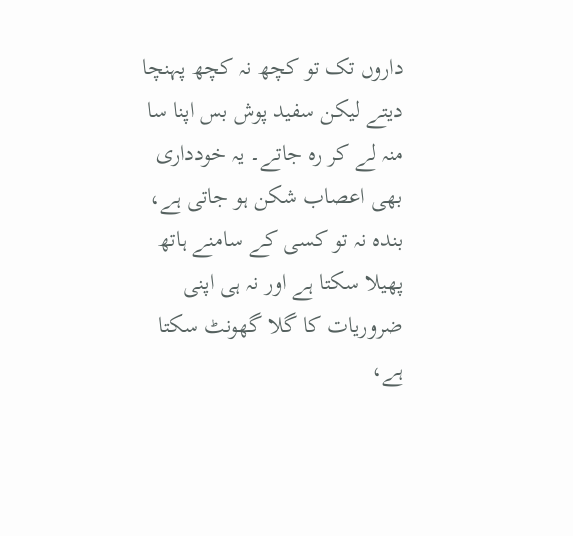داروں تک تو کچھ نہ کچھ پہنچا دیتے لیکن سفید پوش بس اپنا سا منہ لے کر رہ جاتے۔ یہ خودداری بھی اعصاب شکن ہو جاتی ہے، بندہ نہ تو کسی کے سامنے ہاتھ پھیلا سکتا ہے اور نہ ہی اپنی ضروریات کا گلا گھونٹ سکتا ہے،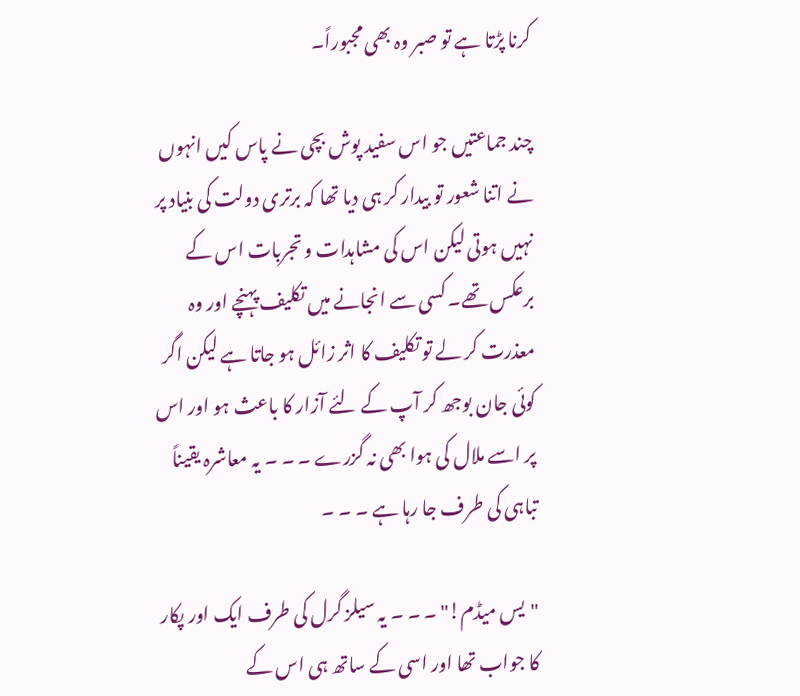کرنا پڑتا ہے تو صبر وہ بھی مجبوراً۔

چند جماعتیں جو اس سفید پوش بچی نے پاس کیں انہوں نے اتنا شعور تو بیدار کر ہی دیا تھا کہ برتری دولت کی بنیاد پر نہیں ہوتی لیکن اس کی مشاہدات و تجربات اس کے برعکس تھے۔ کسی سے انجانے میں تکلیف پہنچے اور وہ معذرت کر لے تو تکلیف کا اثر زائل ہو جاتا ہے لیکن اگر کوئی جان بوجھ کر آپ کے لئے آزار کا باعث ہو اور اس پر اسے ملال کی ہوا بھی نہ گزرے ۔ ۔ ۔ یہ معاشرہ یقیناً تباہی کی طرف جا رہا ہے ۔ ۔ ۔

"یس میڈم!" ۔ ۔ ۔ یہ سیلز گرل کی طرف ایک اور پکار کا جواب تھا اور اسی کے ساتھ ہی اس کے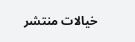خیالات منتشر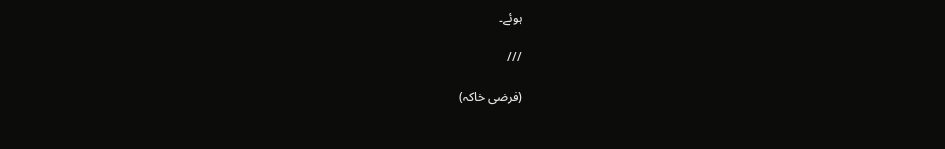ہوئے۔

///

(فرضی خاکہ)